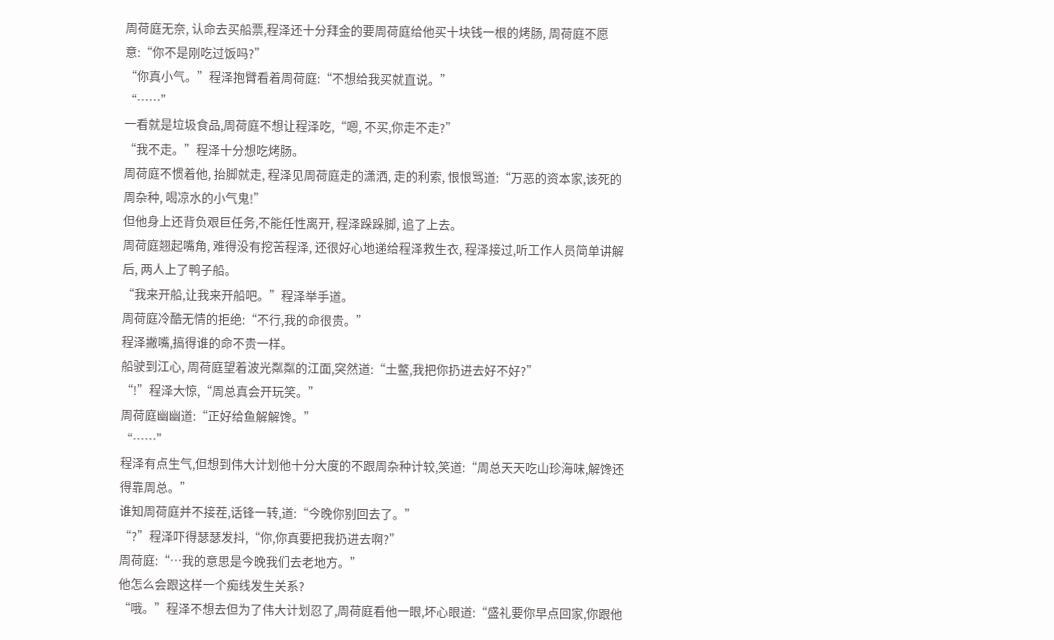周荷庭无奈, 认命去买船票,程泽还十分拜金的要周荷庭给他买十块钱一根的烤肠, 周荷庭不愿意:“你不是刚吃过饭吗?”
“你真小气。”程泽抱臂看着周荷庭:“不想给我买就直说。”
“……”
一看就是垃圾食品,周荷庭不想让程泽吃,“嗯, 不买,你走不走?”
“我不走。”程泽十分想吃烤肠。
周荷庭不惯着他, 抬脚就走, 程泽见周荷庭走的潇洒, 走的利索, 恨恨骂道:“万恶的资本家,该死的周杂种, 喝凉水的小气鬼!”
但他身上还背负艰巨任务,不能任性离开, 程泽跺跺脚, 追了上去。
周荷庭翘起嘴角, 难得没有挖苦程泽, 还很好心地递给程泽救生衣, 程泽接过,听工作人员简单讲解后, 两人上了鸭子船。
“我来开船,让我来开船吧。”程泽举手道。
周荷庭冷酷无情的拒绝:“不行,我的命很贵。”
程泽撇嘴,搞得谁的命不贵一样。
船驶到江心, 周荷庭望着波光粼粼的江面,突然道:“土鳖,我把你扔进去好不好?”
“!”程泽大惊,“周总真会开玩笑。”
周荷庭幽幽道:“正好给鱼解解馋。”
“……”
程泽有点生气,但想到伟大计划他十分大度的不跟周杂种计较,笑道:“周总天天吃山珍海味,解馋还得靠周总。”
谁知周荷庭并不接茬,话锋一转,道:“今晚你别回去了。”
“?”程泽吓得瑟瑟发抖,“你,你真要把我扔进去啊?”
周荷庭:“…我的意思是今晚我们去老地方。”
他怎么会跟这样一个痴线发生关系?
“哦。”程泽不想去但为了伟大计划忍了,周荷庭看他一眼,坏心眼道:“盛礼要你早点回家,你跟他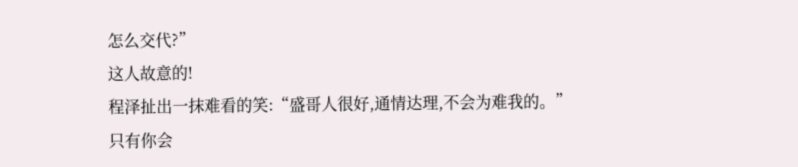怎么交代?”
这人故意的!
程泽扯出一抹难看的笑:“盛哥人很好,通情达理,不会为难我的。”
只有你会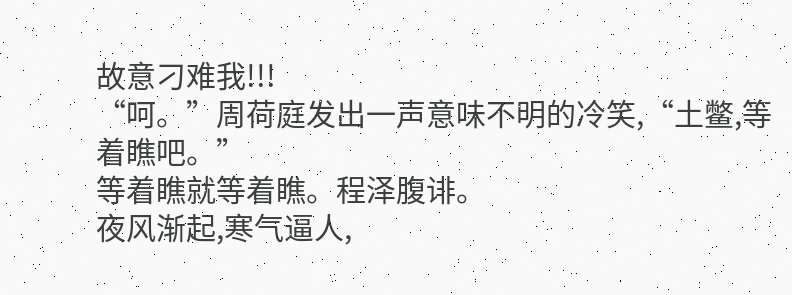故意刁难我!!!
“呵。”周荷庭发出一声意味不明的冷笑,“土鳖,等着瞧吧。”
等着瞧就等着瞧。程泽腹诽。
夜风渐起,寒气逼人,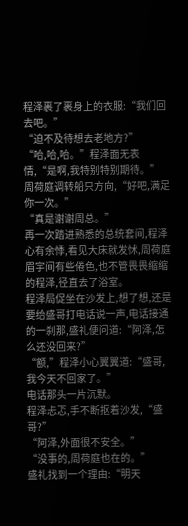程泽裹了裹身上的衣服:“我们回去吧。”
“迫不及待想去老地方?”
“哈,哈,哈。”程泽面无表情,“是啊,我特别特别期待。”
周荷庭调转船只方向,“好吧,满足你一次。”
“真是谢谢周总。”
再一次踏进熟悉的总统套间,程泽心有余悸,看见大床就发怵,周荷庭眉宇间有些倦色,也不管畏畏缩缩的程泽,径直去了浴室。
程泽局促坐在沙发上,想了想,还是要给盛哥打电话说一声,电话接通的一刹那,盛礼便问道:“阿泽,怎么还没回来?”
“额,”程泽小心翼翼道:“盛哥,我今天不回家了。”
电话那头一片沉默。
程泽忐忑,手不断抠着沙发,“盛哥?”
“阿泽,外面很不安全。”
“没事的,周荷庭也在的。”
盛礼找到一个理由:“明天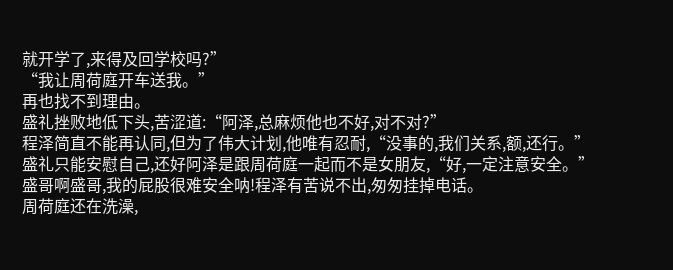就开学了,来得及回学校吗?”
“我让周荷庭开车送我。”
再也找不到理由。
盛礼挫败地低下头,苦涩道:“阿泽,总麻烦他也不好,对不对?”
程泽简直不能再认同,但为了伟大计划,他唯有忍耐,“没事的,我们关系,额,还行。”
盛礼只能安慰自己,还好阿泽是跟周荷庭一起而不是女朋友,“好,一定注意安全。”
盛哥啊盛哥,我的屁股很难安全呐!程泽有苦说不出,匆匆挂掉电话。
周荷庭还在洗澡,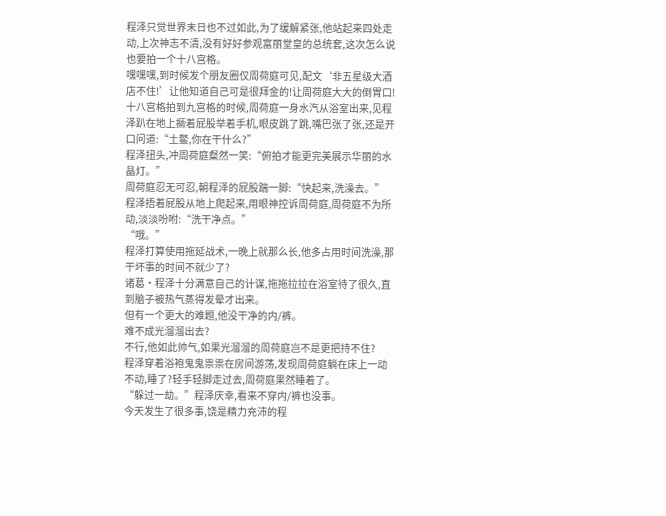程泽只觉世界末日也不过如此,为了缓解紧张,他站起来四处走动,上次神志不清,没有好好参观富丽堂皇的总统套,这次怎么说也要拍一个十八宫格。
嘿嘿嘿,到时候发个朋友圈仅周荷庭可见,配文‘非五星级大酒店不住!’让他知道自己可是很拜金的!让周荷庭大大的倒胃口!
十八宫格拍到九宫格的时候,周荷庭一身水汽从浴室出来,见程泽趴在地上撅着屁股举着手机,眼皮跳了跳,嘴巴张了张,还是开口问道:“土鳖,你在干什么?”
程泽扭头,冲周荷庭粲然一笑:“俯拍才能更完美展示华丽的水晶灯。”
周荷庭忍无可忍,朝程泽的屁股踹一脚:“快起来,洗澡去。”
程泽捂着屁股从地上爬起来,用眼神控诉周荷庭,周荷庭不为所动,淡淡吩咐:“洗干净点。”
“哦。”
程泽打算使用拖延战术,一晚上就那么长,他多占用时间洗澡,那干坏事的时间不就少了?
诸葛·程泽十分满意自己的计谋,拖拖拉拉在浴室待了很久,直到脑子被热气蒸得发晕才出来。
但有一个更大的难题,他没干净的内/裤。
难不成光溜溜出去?
不行,他如此帅气,如果光溜溜的周荷庭岂不是更把持不住?
程泽穿着浴袍鬼鬼祟祟在房间游荡,发现周荷庭躺在床上一动不动,睡了?轻手轻脚走过去,周荷庭果然睡着了。
“躲过一劫。”程泽庆幸,看来不穿内/裤也没事。
今天发生了很多事,饶是精力充沛的程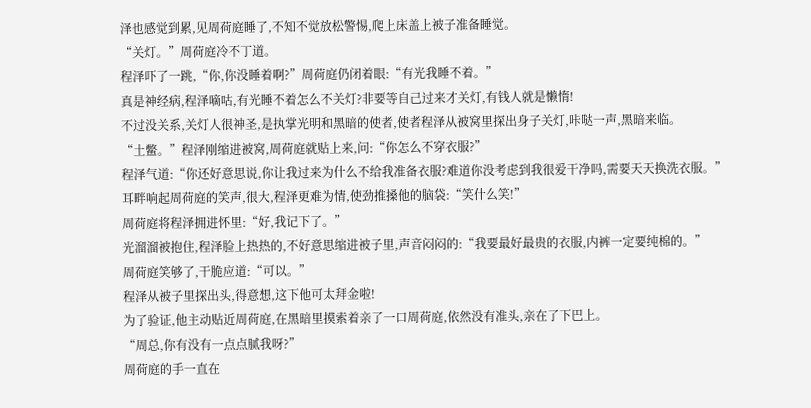泽也感觉到累,见周荷庭睡了,不知不觉放松警惕,爬上床盖上被子准备睡觉。
“关灯。”周荷庭冷不丁道。
程泽吓了一跳,“你,你没睡着啊?”周荷庭仍闭着眼:“有光我睡不着。”
真是神经病,程泽嘀咕,有光睡不着怎么不关灯?非要等自己过来才关灯,有钱人就是懒惰!
不过没关系,关灯人很神圣,是执掌光明和黑暗的使者,使者程泽从被窝里探出身子关灯,咔哒一声,黑暗来临。
“土鳖。”程泽刚缩进被窝,周荷庭就贴上来,问:“你怎么不穿衣服?”
程泽气道:“你还好意思说,你让我过来为什么不给我准备衣服?难道你没考虑到我很爱干净吗,需要天天换洗衣服。”
耳畔响起周荷庭的笑声,很大,程泽更难为情,使劲推搡他的脑袋:“笑什么笑!”
周荷庭将程泽拥进怀里:“好,我记下了。”
光溜溜被抱住,程泽脸上热热的,不好意思缩进被子里,声音闷闷的:“我要最好最贵的衣服,内裤一定要纯棉的。”
周荷庭笑够了,干脆应道:“可以。”
程泽从被子里探出头,得意想,这下他可太拜金啦!
为了验证,他主动贴近周荷庭,在黑暗里摸索着亲了一口周荷庭,依然没有准头,亲在了下巴上。
“周总,你有没有一点点腻我呀?”
周荷庭的手一直在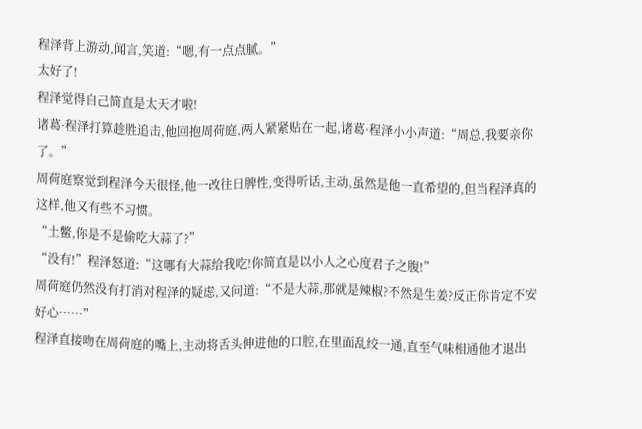程泽背上游动,闻言,笑道:“嗯,有一点点腻。”
太好了!
程泽觉得自己简直是太天才啦!
诸葛·程泽打算趁胜追击,他回抱周荷庭,两人紧紧贴在一起,诸葛·程泽小小声道:“周总,我要亲你了。”
周荷庭察觉到程泽今天很怪,他一改往日脾性,变得听话,主动,虽然是他一直希望的,但当程泽真的这样,他又有些不习惯。
“土鳖,你是不是偷吃大蒜了?”
“没有!”程泽怒道:“这哪有大蒜给我吃!你简直是以小人之心度君子之腹!”
周荷庭仍然没有打消对程泽的疑虑,又问道:“不是大蒜,那就是辣椒?不然是生姜?反正你肯定不安好心……”
程泽直接吻在周荷庭的嘴上,主动将舌头伸进他的口腔,在里面乱绞一通,直至气味相通他才退出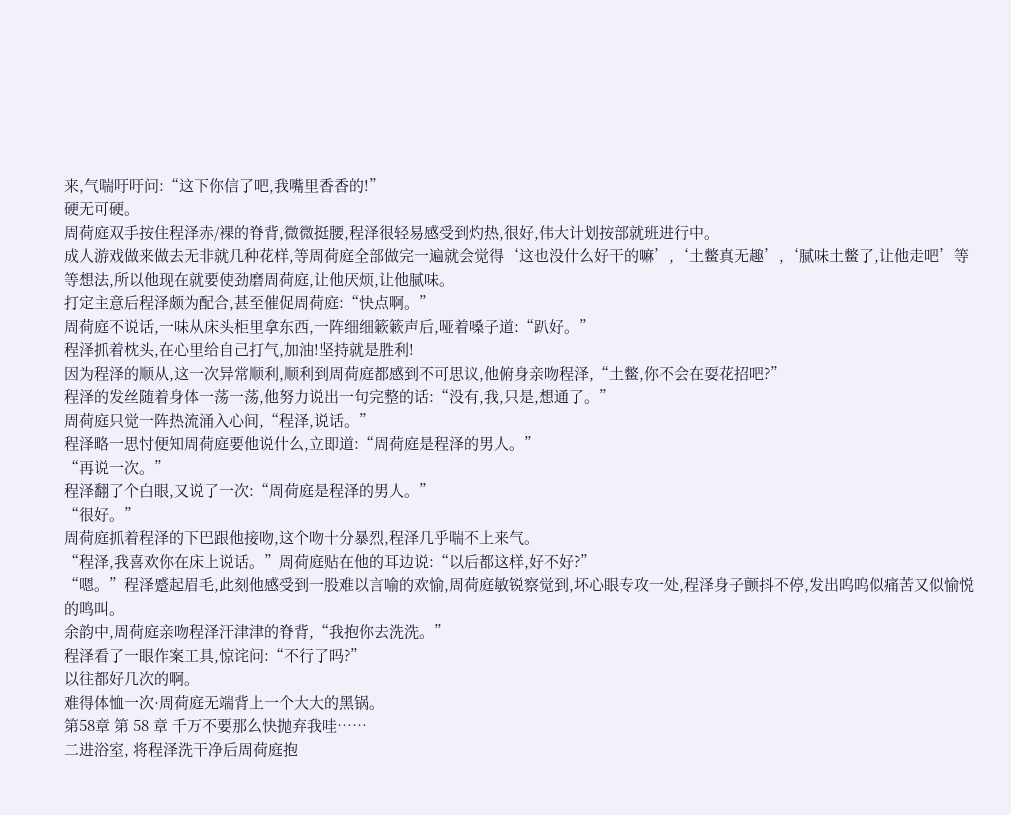来,气喘吁吁问:“这下你信了吧,我嘴里香香的!”
硬无可硬。
周荷庭双手按住程泽赤/裸的脊背,微微挺腰,程泽很轻易感受到灼热,很好,伟大计划按部就班进行中。
成人游戏做来做去无非就几种花样,等周荷庭全部做完一遍就会觉得‘这也没什么好干的嘛’,‘土鳖真无趣’,‘腻味土鳖了,让他走吧’等等想法,所以他现在就要使劲磨周荷庭,让他厌烦,让他腻味。
打定主意后程泽颇为配合,甚至催促周荷庭:“快点啊。”
周荷庭不说话,一味从床头柜里拿东西,一阵细细簌簌声后,哑着嗓子道:“趴好。”
程泽抓着枕头,在心里给自己打气,加油!坚持就是胜利!
因为程泽的顺从,这一次异常顺利,顺利到周荷庭都感到不可思议,他俯身亲吻程泽,“土鳖,你不会在耍花招吧?”
程泽的发丝随着身体一荡一荡,他努力说出一句完整的话:“没有,我,只是,想通了。”
周荷庭只觉一阵热流涌入心间,“程泽,说话。”
程泽略一思忖便知周荷庭要他说什么,立即道:“周荷庭是程泽的男人。”
“再说一次。”
程泽翻了个白眼,又说了一次:“周荷庭是程泽的男人。”
“很好。”
周荷庭抓着程泽的下巴跟他接吻,这个吻十分暴烈,程泽几乎喘不上来气。
“程泽,我喜欢你在床上说话。”周荷庭贴在他的耳边说:“以后都这样,好不好?”
“嗯。”程泽蹙起眉毛,此刻他感受到一股难以言喻的欢愉,周荷庭敏锐察觉到,坏心眼专攻一处,程泽身子颤抖不停,发出呜呜似痛苦又似愉悦的鸣叫。
余韵中,周荷庭亲吻程泽汗津津的脊背,“我抱你去洗洗。”
程泽看了一眼作案工具,惊诧问:“不行了吗?”
以往都好几次的啊。
难得体恤一次·周荷庭无端背上一个大大的黑锅。
第58章 第 58 章 千万不要那么快抛弃我哇……
二进浴室, 将程泽洗干净后周荷庭抱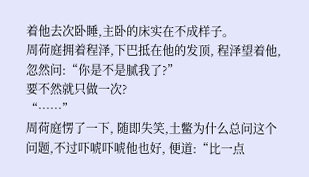着他去次卧睡,主卧的床实在不成样子。
周荷庭拥着程泽,下巴抵在他的发顶, 程泽望着他,忽然问:“你是不是腻我了?”
要不然就只做一次?
“……”
周荷庭愣了一下, 随即失笑,土鳖为什么总问这个问题,不过吓唬吓唬他也好, 便道:“比一点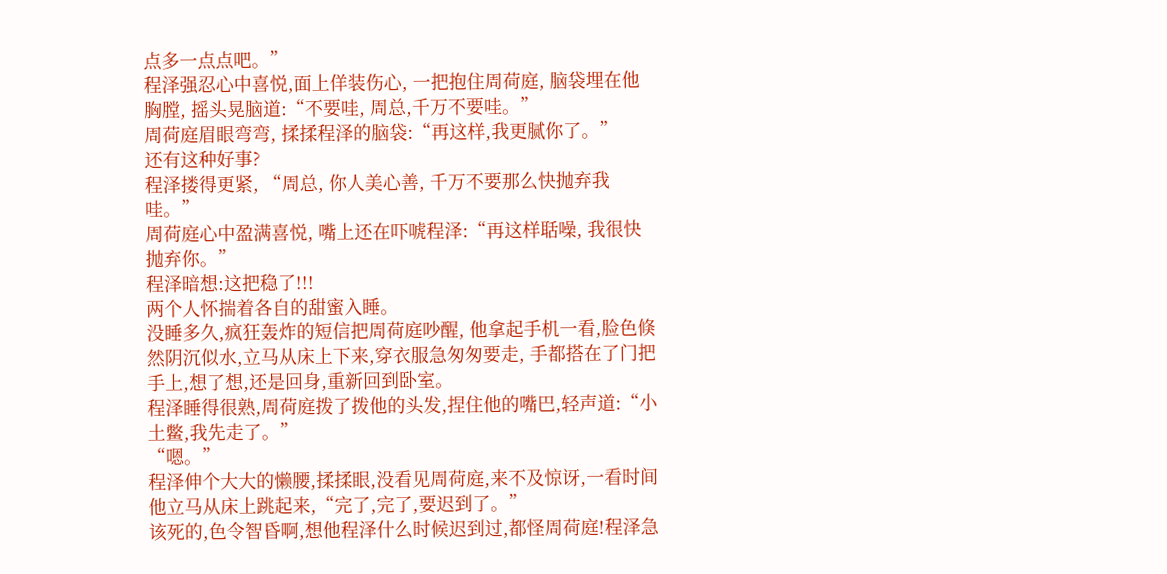点多一点点吧。”
程泽强忍心中喜悦,面上佯装伤心, 一把抱住周荷庭, 脑袋埋在他胸膛, 摇头晃脑道:“不要哇, 周总,千万不要哇。”
周荷庭眉眼弯弯, 揉揉程泽的脑袋:“再这样,我更腻你了。”
还有这种好事?
程泽搂得更紧, “周总, 你人美心善, 千万不要那么快抛弃我哇。”
周荷庭心中盈满喜悦, 嘴上还在吓唬程泽:“再这样聒噪, 我很快抛弃你。”
程泽暗想:这把稳了!!!
两个人怀揣着各自的甜蜜入睡。
没睡多久,疯狂轰炸的短信把周荷庭吵醒, 他拿起手机一看,脸色倏然阴沉似水,立马从床上下来,穿衣服急匆匆要走, 手都搭在了门把手上,想了想,还是回身,重新回到卧室。
程泽睡得很熟,周荷庭拨了拨他的头发,捏住他的嘴巴,轻声道:“小土鳖,我先走了。”
“嗯。”
程泽伸个大大的懒腰,揉揉眼,没看见周荷庭,来不及惊讶,一看时间他立马从床上跳起来,“完了,完了,要迟到了。”
该死的,色令智昏啊,想他程泽什么时候迟到过,都怪周荷庭!程泽急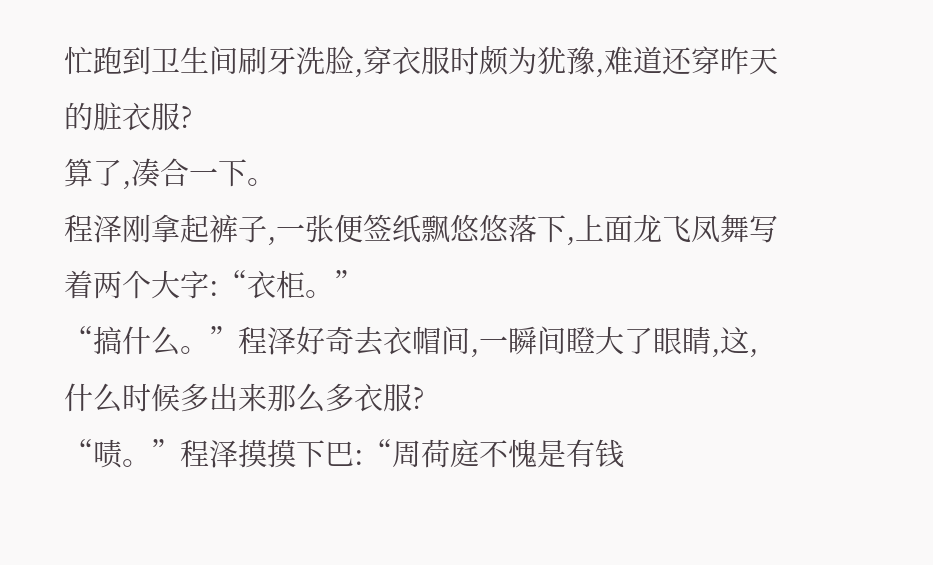忙跑到卫生间刷牙洗脸,穿衣服时颇为犹豫,难道还穿昨天的脏衣服?
算了,凑合一下。
程泽刚拿起裤子,一张便签纸飘悠悠落下,上面龙飞凤舞写着两个大字:“衣柜。”
“搞什么。”程泽好奇去衣帽间,一瞬间瞪大了眼睛,这,什么时候多出来那么多衣服?
“啧。”程泽摸摸下巴:“周荷庭不愧是有钱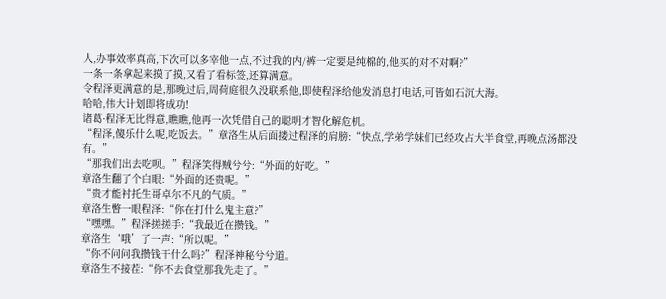人,办事效率真高,下次可以多宰他一点,不过我的内/裤一定要是纯棉的,他买的对不对啊?”
一条一条拿起来摸了摸,又看了看标签,还算满意。
令程泽更满意的是,那晚过后,周荷庭很久没联系他,即使程泽给他发消息打电话,可皆如石沉大海。
哈哈,伟大计划即将成功!
诸葛·程泽无比得意,瞧瞧,他再一次凭借自己的聪明才智化解危机。
“程泽,傻乐什么呢,吃饭去。”章洛生从后面搂过程泽的肩膀:“快点,学弟学妹们已经攻占大半食堂,再晚点汤都没有。”
“那我们出去吃呗。”程泽笑得贼兮兮:“外面的好吃。”
章洛生翻了个白眼:“外面的还贵呢。”
“贵才能衬托生哥卓尔不凡的气质。”
章洛生瞥一眼程泽:“你在打什么鬼主意?”
“嘿嘿。”程泽搓搓手:“我最近在攒钱。”
章洛生‘哦’了一声:“所以呢。”
“你不问问我攒钱干什么吗?”程泽神秘兮兮道。
章洛生不接茬:“你不去食堂那我先走了。”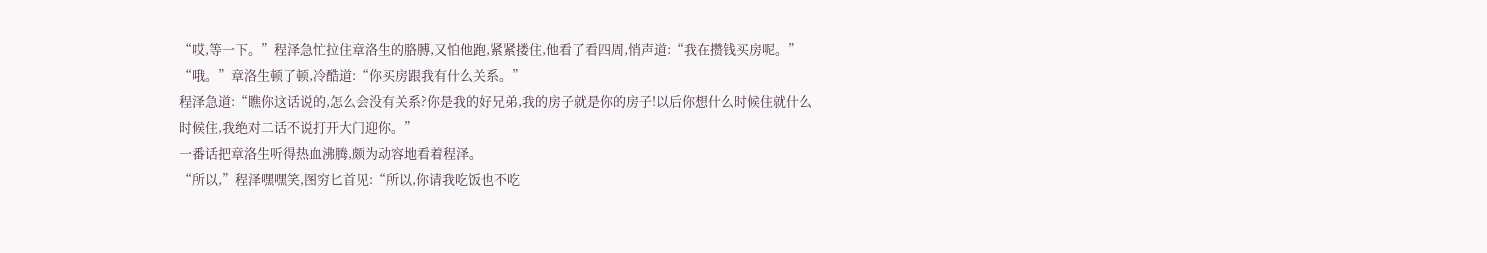“哎,等一下。”程泽急忙拉住章洛生的胳膊,又怕他跑,紧紧搂住,他看了看四周,悄声道:“我在攒钱买房呢。”
“哦。”章洛生顿了顿,冷酷道:“你买房跟我有什么关系。”
程泽急道:“瞧你这话说的,怎么会没有关系?你是我的好兄弟,我的房子就是你的房子!以后你想什么时候住就什么时候住,我绝对二话不说打开大门迎你。”
一番话把章洛生听得热血沸腾,颇为动容地看着程泽。
“所以,”程泽嘿嘿笑,图穷匕首见:“所以,你请我吃饭也不吃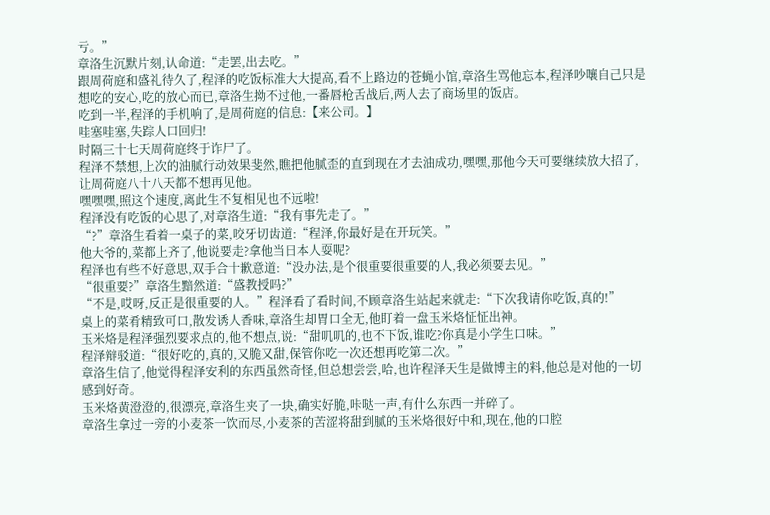亏。”
章洛生沉默片刻,认命道:“走罢,出去吃。”
跟周荷庭和盛礼待久了,程泽的吃饭标准大大提高,看不上路边的苍蝇小馆,章洛生骂他忘本,程泽吵嚷自己只是想吃的安心,吃的放心而已,章洛生拗不过他,一番唇枪舌战后,两人去了商场里的饭店。
吃到一半,程泽的手机响了,是周荷庭的信息:【来公司。】
哇塞哇塞,失踪人口回归!
时隔三十七天周荷庭终于诈尸了。
程泽不禁想,上次的油腻行动效果斐然,瞧把他腻歪的直到现在才去油成功,嘿嘿,那他今天可要继续放大招了,让周荷庭八十八天都不想再见他。
嘿嘿嘿,照这个速度,离此生不复相见也不远啦!
程泽没有吃饭的心思了,对章洛生道:“我有事先走了。”
“?”章洛生看着一桌子的菜,咬牙切齿道:“程泽,你最好是在开玩笑。”
他大爷的,菜都上齐了,他说要走?拿他当日本人耍呢?
程泽也有些不好意思,双手合十歉意道:“没办法,是个很重要很重要的人,我必须要去见。”
“很重要?”章洛生黯然道:“盛教授吗?”
“不是,哎呀,反正是很重要的人。”程泽看了看时间,不顾章洛生站起来就走:“下次我请你吃饭,真的!”
桌上的菜肴精致可口,散发诱人香味,章洛生却胃口全无,他盯着一盘玉米烙怔怔出神。
玉米烙是程泽强烈要求点的,他不想点,说:“甜叽叽的,也不下饭,谁吃?你真是小学生口味。”
程泽辩驳道:“很好吃的,真的,又脆又甜,保管你吃一次还想再吃第二次。”
章洛生信了,他觉得程泽安利的东西虽然奇怪,但总想尝尝,哈,也许程泽天生是做博主的料,他总是对他的一切感到好奇。
玉米烙黄澄澄的,很漂亮,章洛生夹了一块,确实好脆,咔哒一声,有什么东西一并碎了。
章洛生拿过一旁的小麦茶一饮而尽,小麦茶的苦涩将甜到腻的玉米烙很好中和,现在,他的口腔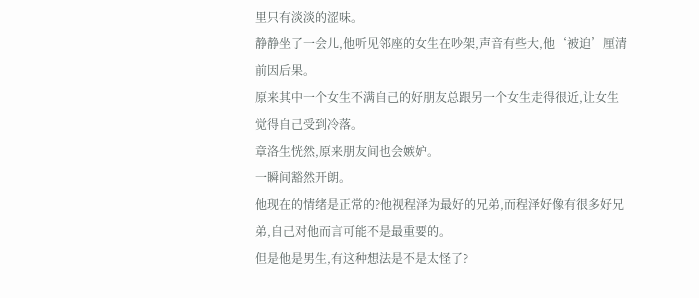里只有淡淡的涩味。
静静坐了一会儿,他听见邻座的女生在吵架,声音有些大,他‘被迫’厘清前因后果。
原来其中一个女生不满自己的好朋友总跟另一个女生走得很近,让女生觉得自己受到冷落。
章洛生恍然,原来朋友间也会嫉妒。
一瞬间豁然开朗。
他现在的情绪是正常的?他视程泽为最好的兄弟,而程泽好像有很多好兄弟,自己对他而言可能不是最重要的。
但是他是男生,有这种想法是不是太怪了?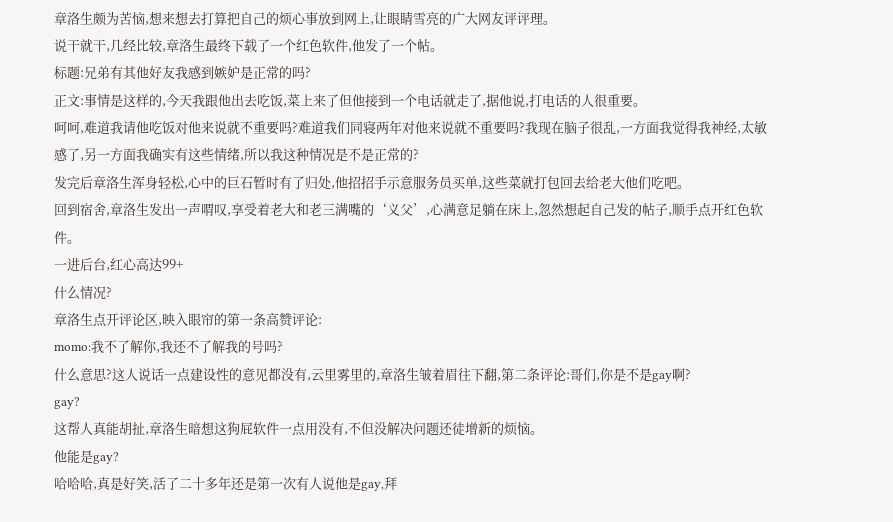章洛生颇为苦恼,想来想去打算把自己的烦心事放到网上,让眼睛雪亮的广大网友评评理。
说干就干,几经比较,章洛生最终下载了一个红色软件,他发了一个帖。
标题:兄弟有其他好友我感到嫉妒是正常的吗?
正文:事情是这样的,今天我跟他出去吃饭,菜上来了但他接到一个电话就走了,据他说,打电话的人很重要。
呵呵,难道我请他吃饭对他来说就不重要吗?难道我们同寝两年对他来说就不重要吗?我现在脑子很乱,一方面我觉得我神经,太敏感了,另一方面我确实有这些情绪,所以我这种情况是不是正常的?
发完后章洛生浑身轻松,心中的巨石暂时有了归处,他招招手示意服务员买单,这些菜就打包回去给老大他们吃吧。
回到宿舍,章洛生发出一声喟叹,享受着老大和老三满嘴的‘义父’,心满意足躺在床上,忽然想起自己发的帖子,顺手点开红色软件。
一进后台,红心高达99+
什么情况?
章洛生点开评论区,映入眼帘的第一条高赞评论:
momo:我不了解你,我还不了解我的号吗?
什么意思?这人说话一点建设性的意见都没有,云里雾里的,章洛生皱着眉往下翻,第二条评论:哥们,你是不是gay啊?
gay?
这帮人真能胡扯,章洛生暗想这狗屁软件一点用没有,不但没解决问题还徒增新的烦恼。
他能是gay?
哈哈哈,真是好笑,活了二十多年还是第一次有人说他是gay,拜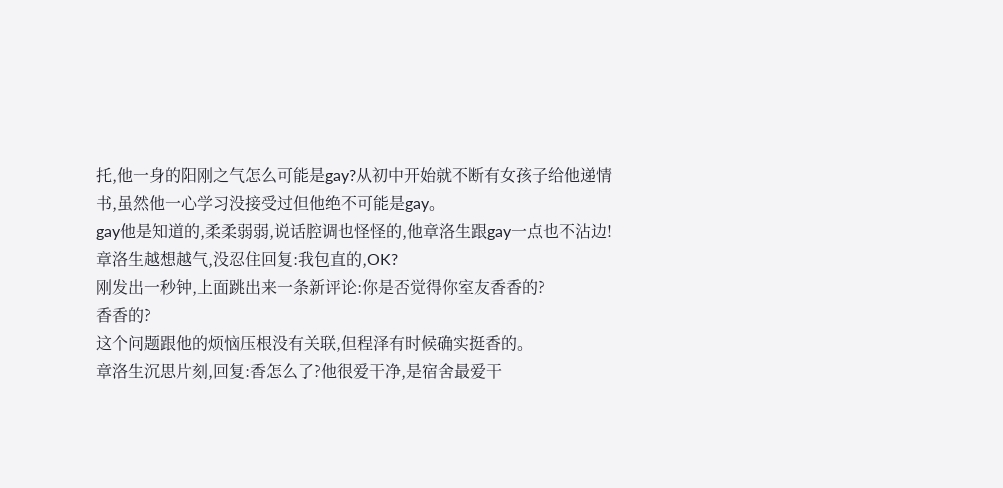托,他一身的阳刚之气怎么可能是gay?从初中开始就不断有女孩子给他递情书,虽然他一心学习没接受过但他绝不可能是gay。
gay他是知道的,柔柔弱弱,说话腔调也怪怪的,他章洛生跟gay一点也不沾边!
章洛生越想越气,没忍住回复:我包直的,OK?
刚发出一秒钟,上面跳出来一条新评论:你是否觉得你室友香香的?
香香的?
这个问题跟他的烦恼压根没有关联,但程泽有时候确实挺香的。
章洛生沉思片刻,回复:香怎么了?他很爱干净,是宿舍最爱干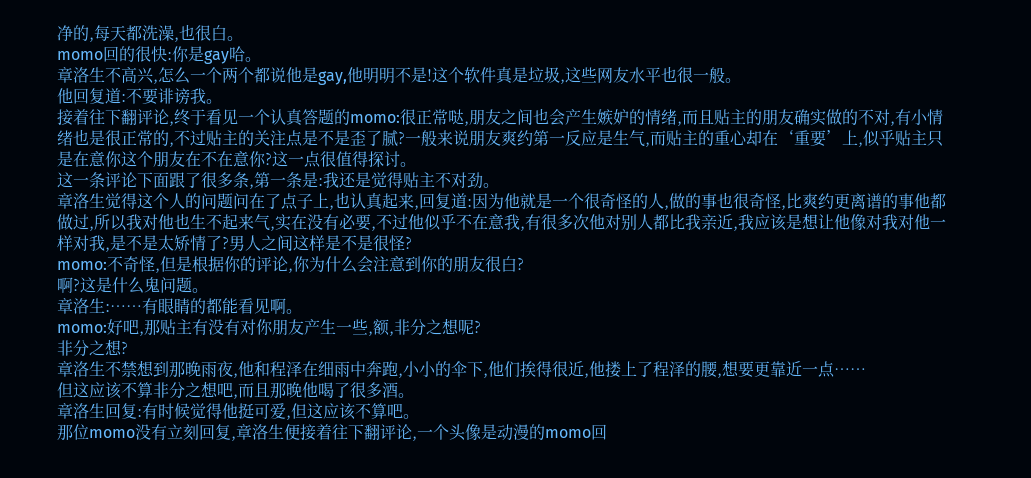净的,每天都洗澡,也很白。
momo回的很快:你是gay哈。
章洛生不高兴,怎么一个两个都说他是gay,他明明不是!这个软件真是垃圾,这些网友水平也很一般。
他回复道:不要诽谤我。
接着往下翻评论,终于看见一个认真答题的momo:很正常哒,朋友之间也会产生嫉妒的情绪,而且贴主的朋友确实做的不对,有小情绪也是很正常的,不过贴主的关注点是不是歪了腻?一般来说朋友爽约第一反应是生气,而贴主的重心却在‘重要’上,似乎贴主只是在意你这个朋友在不在意你?这一点很值得探讨。
这一条评论下面跟了很多条,第一条是:我还是觉得贴主不对劲。
章洛生觉得这个人的问题问在了点子上,也认真起来,回复道:因为他就是一个很奇怪的人,做的事也很奇怪,比爽约更离谱的事他都做过,所以我对他也生不起来气,实在没有必要,不过他似乎不在意我,有很多次他对别人都比我亲近,我应该是想让他像对我对他一样对我,是不是太矫情了?男人之间这样是不是很怪?
momo:不奇怪,但是根据你的评论,你为什么会注意到你的朋友很白?
啊?这是什么鬼问题。
章洛生:……有眼睛的都能看见啊。
momo:好吧,那贴主有没有对你朋友产生一些,额,非分之想呢?
非分之想?
章洛生不禁想到那晚雨夜,他和程泽在细雨中奔跑,小小的伞下,他们挨得很近,他搂上了程泽的腰,想要更靠近一点……
但这应该不算非分之想吧,而且那晚他喝了很多酒。
章洛生回复:有时候觉得他挺可爱,但这应该不算吧。
那位momo没有立刻回复,章洛生便接着往下翻评论,一个头像是动漫的momo回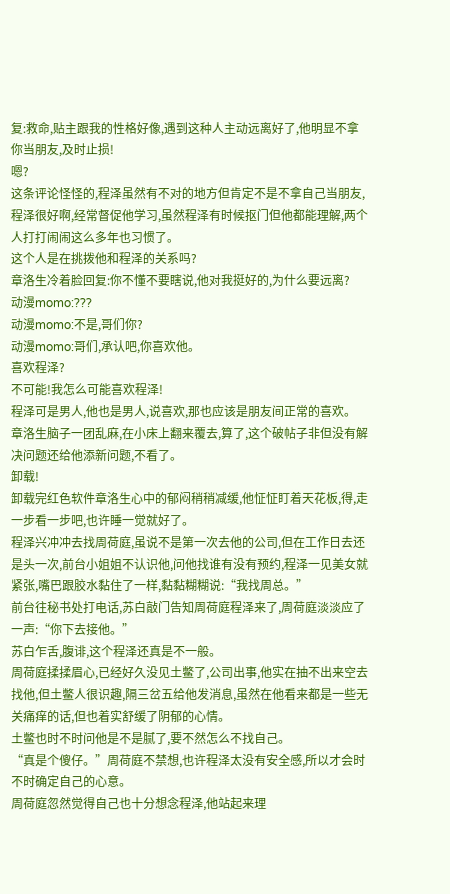复:救命,贴主跟我的性格好像,遇到这种人主动远离好了,他明显不拿你当朋友,及时止损!
嗯?
这条评论怪怪的,程泽虽然有不对的地方但肯定不是不拿自己当朋友,程泽很好啊,经常督促他学习,虽然程泽有时候抠门但他都能理解,两个人打打闹闹这么多年也习惯了。
这个人是在挑拨他和程泽的关系吗?
章洛生冷着脸回复:你不懂不要瞎说,他对我挺好的,为什么要远离?
动漫momo:???
动漫momo:不是,哥们你?
动漫momo:哥们,承认吧,你喜欢他。
喜欢程泽?
不可能!我怎么可能喜欢程泽!
程泽可是男人,他也是男人,说喜欢,那也应该是朋友间正常的喜欢。
章洛生脑子一团乱麻,在小床上翻来覆去,算了,这个破帖子非但没有解决问题还给他添新问题,不看了。
卸载!
卸载完红色软件章洛生心中的郁闷稍稍减缓,他怔怔盯着天花板,得,走一步看一步吧,也许睡一觉就好了。
程泽兴冲冲去找周荷庭,虽说不是第一次去他的公司,但在工作日去还是头一次,前台小姐姐不认识他,问他找谁有没有预约,程泽一见美女就紧张,嘴巴跟胶水黏住了一样,黏黏糊糊说:“我找周总。”
前台往秘书处打电话,苏白敲门告知周荷庭程泽来了,周荷庭淡淡应了一声:“你下去接他。”
苏白乍舌,腹诽,这个程泽还真是不一般。
周荷庭揉揉眉心,已经好久没见土鳖了,公司出事,他实在抽不出来空去找他,但土鳖人很识趣,隔三岔五给他发消息,虽然在他看来都是一些无关痛痒的话,但也着实舒缓了阴郁的心情。
土鳖也时不时问他是不是腻了,要不然怎么不找自己。
“真是个傻仔。”周荷庭不禁想,也许程泽太没有安全感,所以才会时不时确定自己的心意。
周荷庭忽然觉得自己也十分想念程泽,他站起来理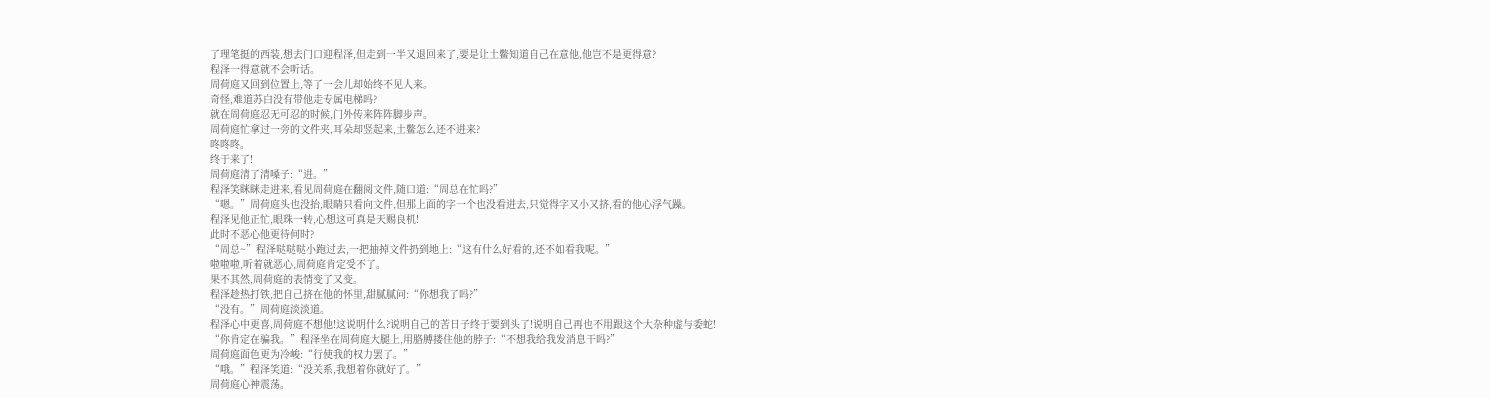了理笔挺的西装,想去门口迎程泽,但走到一半又退回来了,要是让土鳖知道自己在意他,他岂不是更得意?
程泽一得意就不会听话。
周荷庭又回到位置上,等了一会儿却始终不见人来。
奇怪,难道苏白没有带他走专属电梯吗?
就在周荷庭忍无可忍的时候,门外传来阵阵脚步声。
周荷庭忙拿过一旁的文件夹,耳朵却竖起来,土鳖怎么还不进来?
咚咚咚。
终于来了!
周荷庭清了清嗓子:“进。”
程泽笑眯眯走进来,看见周荷庭在翻阅文件,随口道:“周总在忙吗?”
“嗯。”周荷庭头也没抬,眼睛只看向文件,但那上面的字一个也没看进去,只觉得字又小又挤,看的他心浮气躁。
程泽见他正忙,眼珠一转,心想这可真是天赐良机!
此时不恶心他更待何时?
“周总~”程泽哒哒哒小跑过去,一把抽掉文件扔到地上:“这有什么好看的,还不如看我呢。”
啦啦啦,听着就恶心,周荷庭肯定受不了。
果不其然,周荷庭的表情变了又变。
程泽趁热打铁,把自己挤在他的怀里,甜腻腻问:“你想我了吗?”
“没有。”周荷庭淡淡道。
程泽心中更喜,周荷庭不想他!这说明什么?说明自己的苦日子终于要到头了!说明自己再也不用跟这个大杂种虚与委蛇!
“你肯定在骗我。”程泽坐在周荷庭大腿上,用胳膊搂住他的脖子:“不想我给我发消息干吗?”
周荷庭面色更为冷峻:“行使我的权力罢了。”
“哦。”程泽笑道:“没关系,我想着你就好了。”
周荷庭心神震荡。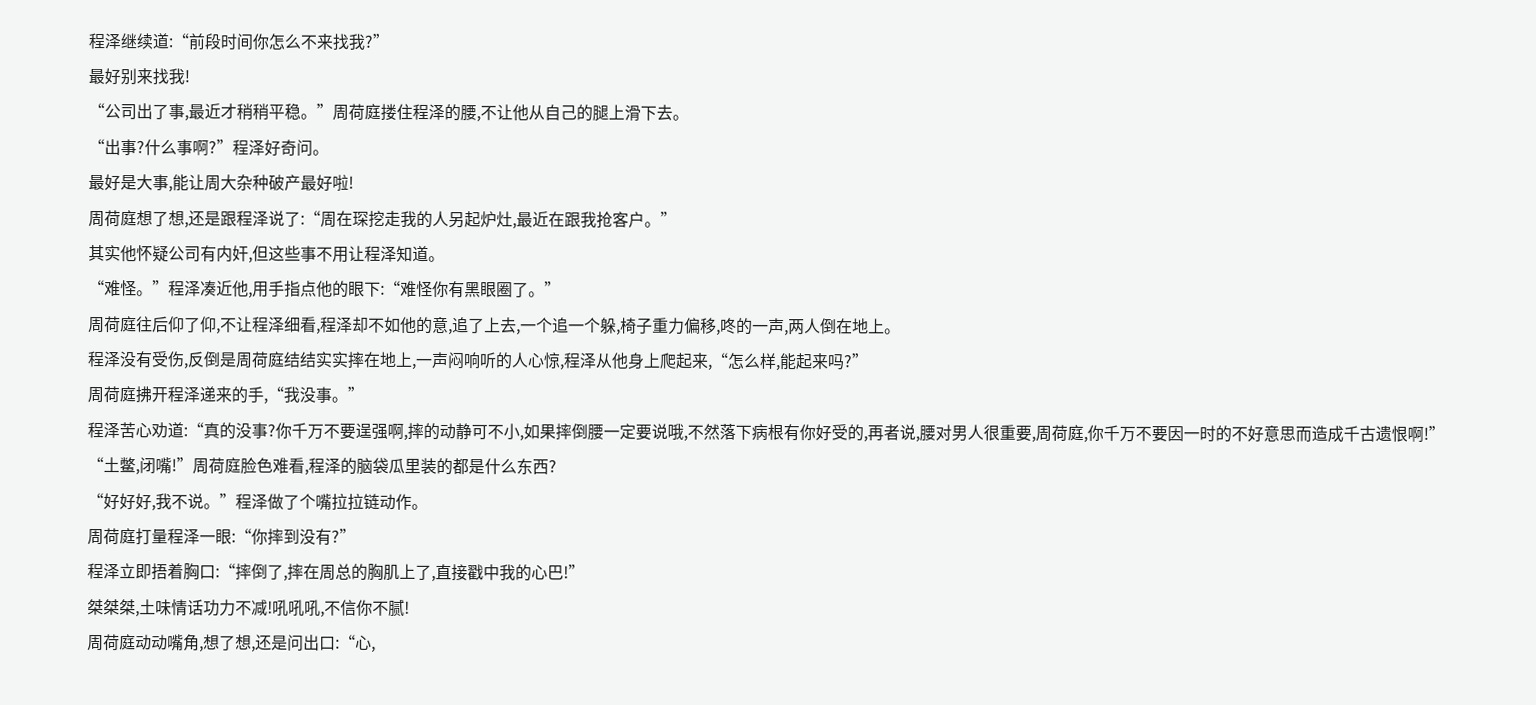程泽继续道:“前段时间你怎么不来找我?”
最好别来找我!
“公司出了事,最近才稍稍平稳。”周荷庭搂住程泽的腰,不让他从自己的腿上滑下去。
“出事?什么事啊?”程泽好奇问。
最好是大事,能让周大杂种破产最好啦!
周荷庭想了想,还是跟程泽说了:“周在琛挖走我的人另起炉灶,最近在跟我抢客户。”
其实他怀疑公司有内奸,但这些事不用让程泽知道。
“难怪。”程泽凑近他,用手指点他的眼下:“难怪你有黑眼圈了。”
周荷庭往后仰了仰,不让程泽细看,程泽却不如他的意,追了上去,一个追一个躲,椅子重力偏移,咚的一声,两人倒在地上。
程泽没有受伤,反倒是周荷庭结结实实摔在地上,一声闷响听的人心惊,程泽从他身上爬起来,“怎么样,能起来吗?”
周荷庭拂开程泽递来的手,“我没事。”
程泽苦心劝道:“真的没事?你千万不要逞强啊,摔的动静可不小,如果摔倒腰一定要说哦,不然落下病根有你好受的,再者说,腰对男人很重要,周荷庭,你千万不要因一时的不好意思而造成千古遗恨啊!”
“土鳖,闭嘴!”周荷庭脸色难看,程泽的脑袋瓜里装的都是什么东西?
“好好好,我不说。”程泽做了个嘴拉拉链动作。
周荷庭打量程泽一眼:“你摔到没有?”
程泽立即捂着胸口:“摔倒了,摔在周总的胸肌上了,直接戳中我的心巴!”
桀桀桀,土味情话功力不减!吼吼吼,不信你不腻!
周荷庭动动嘴角,想了想,还是问出口:“心,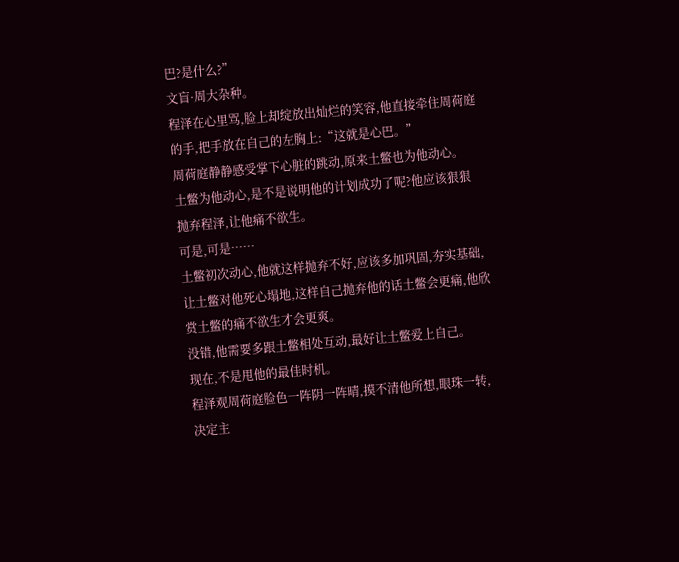巴?是什么?”
文盲·周大杂种。
程泽在心里骂,脸上却绽放出灿烂的笑容,他直接牵住周荷庭的手,把手放在自己的左胸上:“这就是心巴。”
周荷庭静静感受掌下心脏的跳动,原来土鳖也为他动心。
土鳖为他动心,是不是说明他的计划成功了呢?他应该狠狠抛弃程泽,让他痛不欲生。
可是,可是……
土鳖初次动心,他就这样抛弃不好,应该多加巩固,夯实基础,让土鳖对他死心塌地,这样自己抛弃他的话土鳖会更痛,他欣赏土鳖的痛不欲生才会更爽。
没错,他需要多跟土鳖相处互动,最好让土鳖爱上自己。
现在,不是甩他的最佳时机。
程泽观周荷庭脸色一阵阴一阵晴,摸不清他所想,眼珠一转,决定主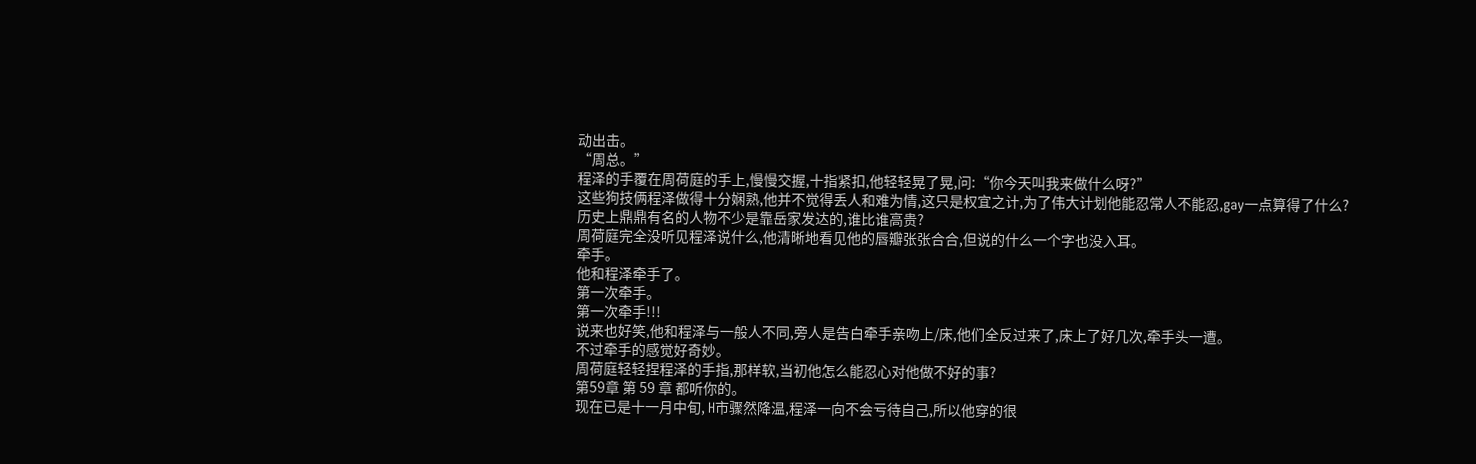动出击。
“周总。”
程泽的手覆在周荷庭的手上,慢慢交握,十指紧扣,他轻轻晃了晃,问:“你今天叫我来做什么呀?”
这些狗技俩程泽做得十分娴熟,他并不觉得丢人和难为情,这只是权宜之计,为了伟大计划他能忍常人不能忍,gay一点算得了什么?
历史上鼎鼎有名的人物不少是靠岳家发达的,谁比谁高贵?
周荷庭完全没听见程泽说什么,他清晰地看见他的唇瓣张张合合,但说的什么一个字也没入耳。
牵手。
他和程泽牵手了。
第一次牵手。
第一次牵手!!!
说来也好笑,他和程泽与一般人不同,旁人是告白牵手亲吻上/床,他们全反过来了,床上了好几次,牵手头一遭。
不过牵手的感觉好奇妙。
周荷庭轻轻捏程泽的手指,那样软,当初他怎么能忍心对他做不好的事?
第59章 第 59 章 都听你的。
现在已是十一月中旬, H市骤然降温,程泽一向不会亏待自己,所以他穿的很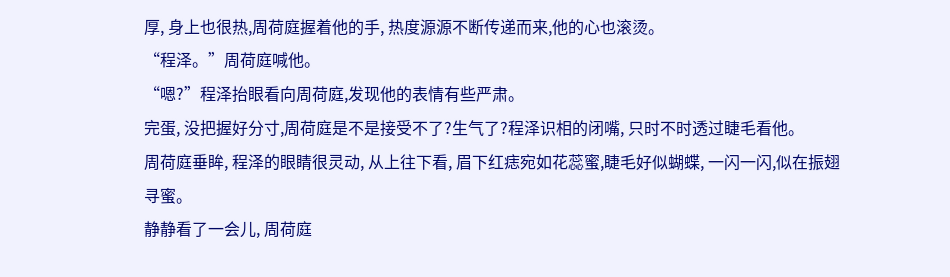厚, 身上也很热,周荷庭握着他的手, 热度源源不断传递而来,他的心也滚烫。
“程泽。”周荷庭喊他。
“嗯?”程泽抬眼看向周荷庭,发现他的表情有些严肃。
完蛋, 没把握好分寸,周荷庭是不是接受不了?生气了?程泽识相的闭嘴, 只时不时透过睫毛看他。
周荷庭垂眸, 程泽的眼睛很灵动, 从上往下看, 眉下红痣宛如花蕊蜜,睫毛好似蝴蝶, 一闪一闪,似在振翅寻蜜。
静静看了一会儿, 周荷庭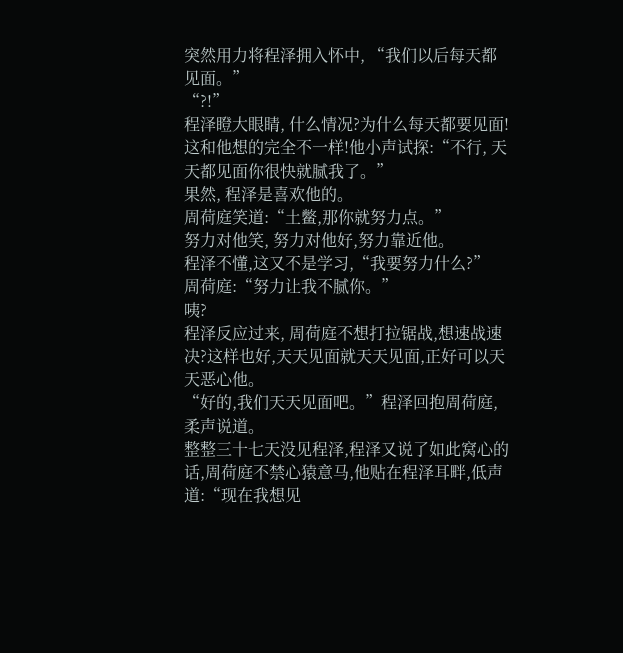突然用力将程泽拥入怀中, “我们以后每天都见面。”
“?!”
程泽瞪大眼睛, 什么情况?为什么每天都要见面!这和他想的完全不一样!他小声试探:“不行, 天天都见面你很快就腻我了。”
果然, 程泽是喜欢他的。
周荷庭笑道:“土鳖,那你就努力点。”
努力对他笑, 努力对他好,努力靠近他。
程泽不懂,这又不是学习,“我要努力什么?”
周荷庭:“努力让我不腻你。”
咦?
程泽反应过来, 周荷庭不想打拉锯战,想速战速决?这样也好,天天见面就天天见面,正好可以天天恶心他。
“好的,我们天天见面吧。”程泽回抱周荷庭,柔声说道。
整整三十七天没见程泽,程泽又说了如此窝心的话,周荷庭不禁心猿意马,他贴在程泽耳畔,低声道:“现在我想见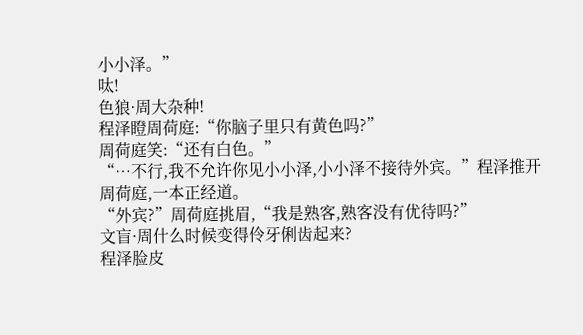小小泽。”
呔!
色狼·周大杂种!
程泽瞪周荷庭:“你脑子里只有黄色吗?”
周荷庭笑:“还有白色。”
“…不行,我不允许你见小小泽,小小泽不接待外宾。”程泽推开周荷庭,一本正经道。
“外宾?”周荷庭挑眉,“我是熟客,熟客没有优待吗?”
文盲·周什么时候变得伶牙俐齿起来?
程泽脸皮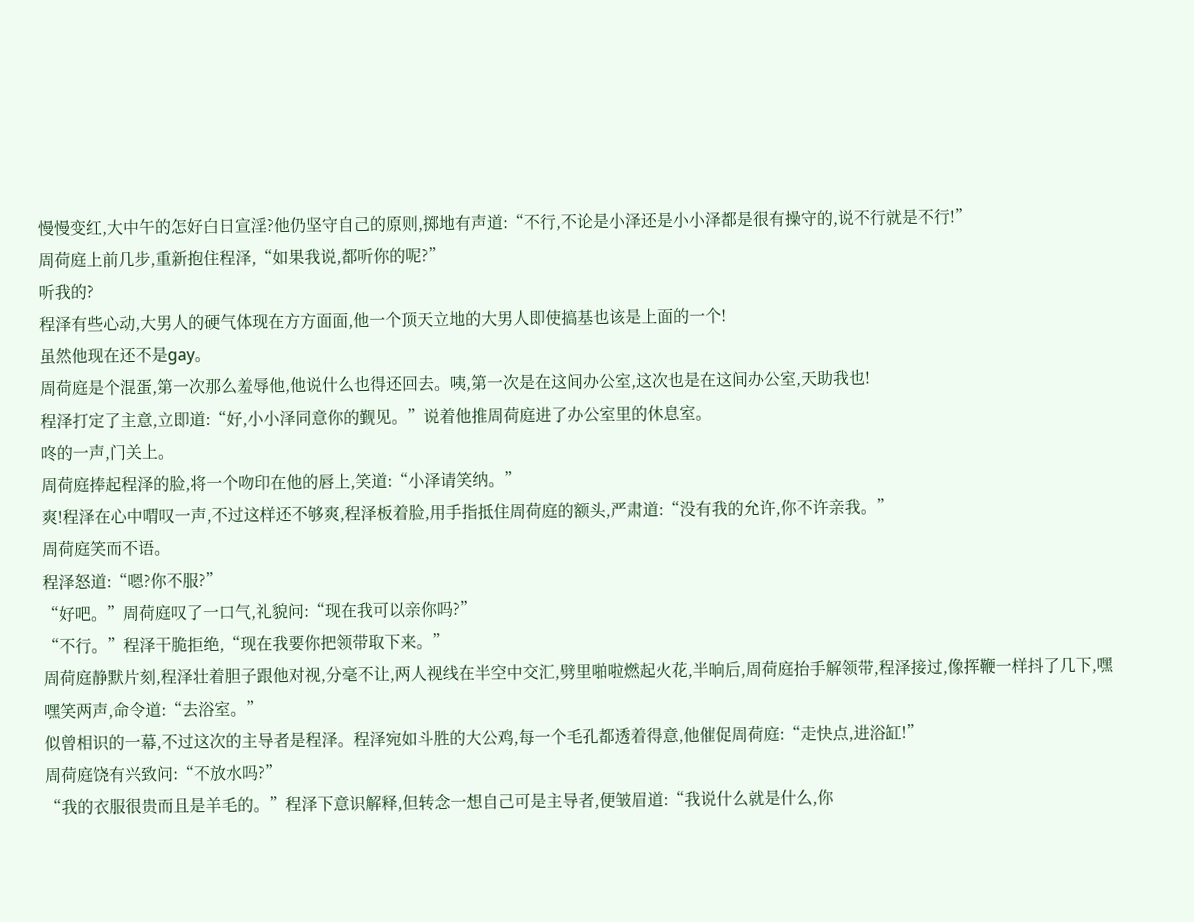慢慢变红,大中午的怎好白日宣淫?他仍坚守自己的原则,掷地有声道:“不行,不论是小泽还是小小泽都是很有操守的,说不行就是不行!”
周荷庭上前几步,重新抱住程泽,“如果我说,都听你的呢?”
听我的?
程泽有些心动,大男人的硬气体现在方方面面,他一个顶天立地的大男人即使搞基也该是上面的一个!
虽然他现在还不是gay。
周荷庭是个混蛋,第一次那么羞辱他,他说什么也得还回去。咦,第一次是在这间办公室,这次也是在这间办公室,天助我也!
程泽打定了主意,立即道:“好,小小泽同意你的觐见。”说着他推周荷庭进了办公室里的休息室。
咚的一声,门关上。
周荷庭捧起程泽的脸,将一个吻印在他的唇上,笑道:“小泽请笑纳。”
爽!程泽在心中喟叹一声,不过这样还不够爽,程泽板着脸,用手指抵住周荷庭的额头,严肃道:“没有我的允许,你不许亲我。”
周荷庭笑而不语。
程泽怒道:“嗯?你不服?”
“好吧。”周荷庭叹了一口气,礼貌问:“现在我可以亲你吗?”
“不行。”程泽干脆拒绝,“现在我要你把领带取下来。”
周荷庭静默片刻,程泽壮着胆子跟他对视,分毫不让,两人视线在半空中交汇,劈里啪啦燃起火花,半晌后,周荷庭抬手解领带,程泽接过,像挥鞭一样抖了几下,嘿嘿笑两声,命令道:“去浴室。”
似曾相识的一幕,不过这次的主导者是程泽。程泽宛如斗胜的大公鸡,每一个毛孔都透着得意,他催促周荷庭:“走快点,进浴缸!”
周荷庭饶有兴致问:“不放水吗?”
“我的衣服很贵而且是羊毛的。”程泽下意识解释,但转念一想自己可是主导者,便皱眉道:“我说什么就是什么,你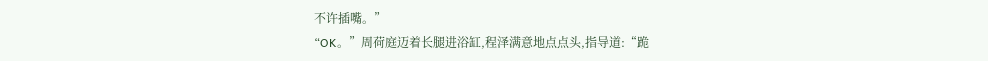不许插嘴。”
“OK。”周荷庭迈着长腿进浴缸,程泽满意地点点头,指导道:“跪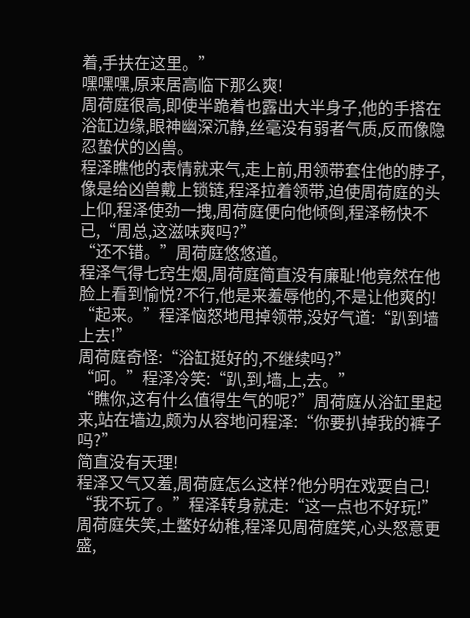着,手扶在这里。”
嘿嘿嘿,原来居高临下那么爽!
周荷庭很高,即使半跪着也露出大半身子,他的手搭在浴缸边缘,眼神幽深沉静,丝毫没有弱者气质,反而像隐忍蛰伏的凶兽。
程泽瞧他的表情就来气,走上前,用领带套住他的脖子,像是给凶兽戴上锁链,程泽拉着领带,迫使周荷庭的头上仰,程泽使劲一拽,周荷庭便向他倾倒,程泽畅快不已,“周总,这滋味爽吗?”
“还不错。”周荷庭悠悠道。
程泽气得七窍生烟,周荷庭简直没有廉耻!他竟然在他脸上看到愉悦?不行,他是来羞辱他的,不是让他爽的!
“起来。”程泽恼怒地甩掉领带,没好气道:“趴到墙上去!”
周荷庭奇怪:“浴缸挺好的,不继续吗?”
“呵。”程泽冷笑:“趴,到,墙,上,去。”
“瞧你,这有什么值得生气的呢?”周荷庭从浴缸里起来,站在墙边,颇为从容地问程泽:“你要扒掉我的裤子吗?”
简直没有天理!
程泽又气又羞,周荷庭怎么这样?他分明在戏耍自己!
“我不玩了。”程泽转身就走:“这一点也不好玩!”
周荷庭失笑,土鳖好幼稚,程泽见周荷庭笑,心头怒意更盛,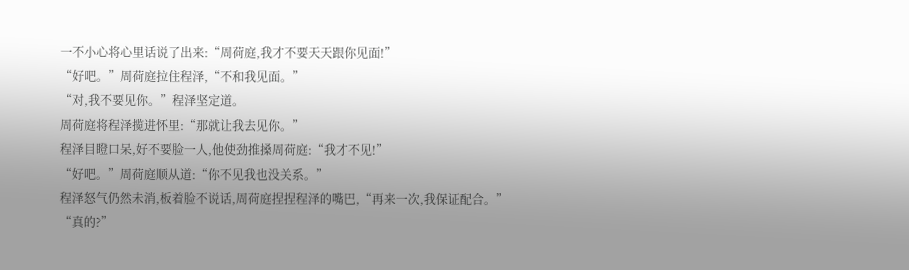一不小心将心里话说了出来:“周荷庭,我才不要天天跟你见面!”
“好吧。”周荷庭拉住程泽,“不和我见面。”
“对,我不要见你。”程泽坚定道。
周荷庭将程泽揽进怀里:“那就让我去见你。”
程泽目瞪口呆,好不要脸一人,他使劲推搡周荷庭:“我才不见!”
“好吧。”周荷庭顺从道:“你不见我也没关系。”
程泽怒气仍然未消,板着脸不说话,周荷庭捏捏程泽的嘴巴,“再来一次,我保证配合。”
“真的?”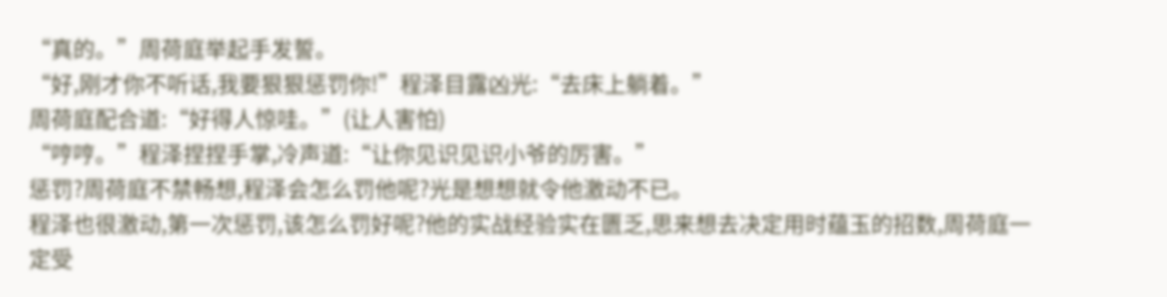“真的。”周荷庭举起手发誓。
“好,刚才你不听话,我要狠狠惩罚你!”程泽目露凶光:“去床上躺着。”
周荷庭配合道:“好得人惊哇。”(让人害怕)
“哼哼。”程泽捏捏手掌,冷声道:“让你见识见识小爷的厉害。”
惩罚?周荷庭不禁畅想,程泽会怎么罚他呢?光是想想就令他激动不已。
程泽也很激动,第一次惩罚,该怎么罚好呢?他的实战经验实在匮乏,思来想去决定用时蕴玉的招数,周荷庭一定受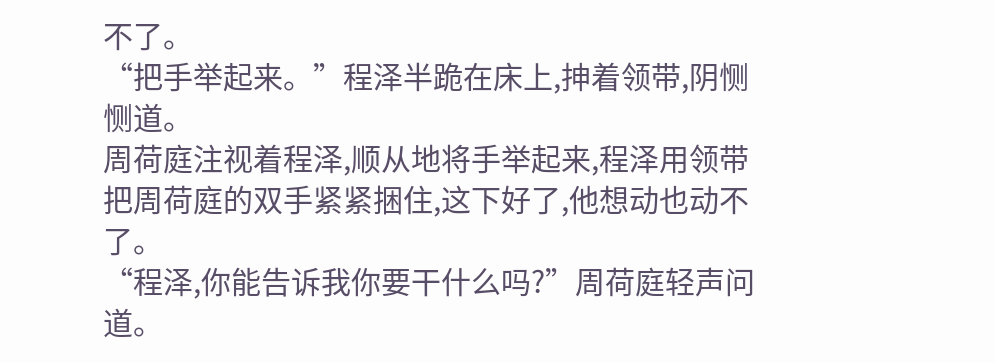不了。
“把手举起来。”程泽半跪在床上,抻着领带,阴恻恻道。
周荷庭注视着程泽,顺从地将手举起来,程泽用领带把周荷庭的双手紧紧捆住,这下好了,他想动也动不了。
“程泽,你能告诉我你要干什么吗?”周荷庭轻声问道。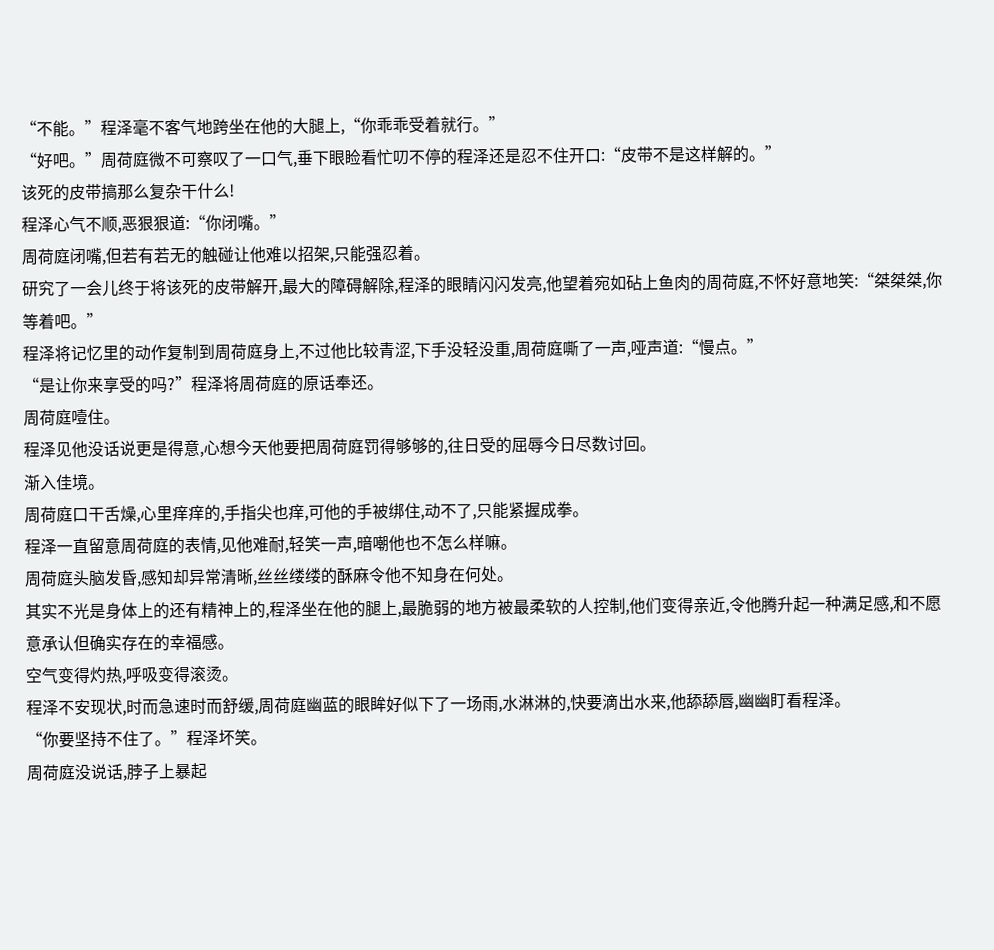“不能。”程泽毫不客气地跨坐在他的大腿上,“你乖乖受着就行。”
“好吧。”周荷庭微不可察叹了一口气,垂下眼睑看忙叨不停的程泽还是忍不住开口:“皮带不是这样解的。”
该死的皮带搞那么复杂干什么!
程泽心气不顺,恶狠狠道:“你闭嘴。”
周荷庭闭嘴,但若有若无的触碰让他难以招架,只能强忍着。
研究了一会儿终于将该死的皮带解开,最大的障碍解除,程泽的眼睛闪闪发亮,他望着宛如砧上鱼肉的周荷庭,不怀好意地笑:“桀桀桀,你等着吧。”
程泽将记忆里的动作复制到周荷庭身上,不过他比较青涩,下手没轻没重,周荷庭嘶了一声,哑声道:“慢点。”
“是让你来享受的吗?”程泽将周荷庭的原话奉还。
周荷庭噎住。
程泽见他没话说更是得意,心想今天他要把周荷庭罚得够够的,往日受的屈辱今日尽数讨回。
渐入佳境。
周荷庭口干舌燥,心里痒痒的,手指尖也痒,可他的手被绑住,动不了,只能紧握成拳。
程泽一直留意周荷庭的表情,见他难耐,轻笑一声,暗嘲他也不怎么样嘛。
周荷庭头脑发昏,感知却异常清晰,丝丝缕缕的酥麻令他不知身在何处。
其实不光是身体上的还有精神上的,程泽坐在他的腿上,最脆弱的地方被最柔软的人控制,他们变得亲近,令他腾升起一种满足感,和不愿意承认但确实存在的幸福感。
空气变得灼热,呼吸变得滚烫。
程泽不安现状,时而急速时而舒缓,周荷庭幽蓝的眼眸好似下了一场雨,水淋淋的,快要滴出水来,他舔舔唇,幽幽盯看程泽。
“你要坚持不住了。”程泽坏笑。
周荷庭没说话,脖子上暴起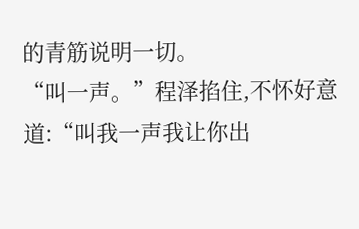的青筋说明一切。
“叫一声。”程泽掐住,不怀好意道:“叫我一声我让你出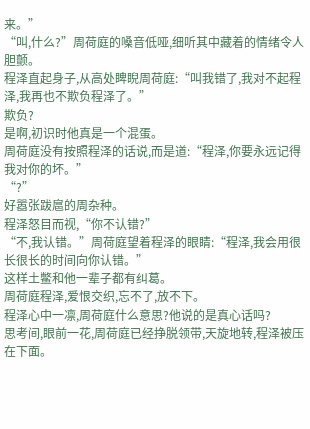来。”
“叫,什么?”周荷庭的嗓音低哑,细听其中藏着的情绪令人胆颤。
程泽直起身子,从高处睥睨周荷庭:“叫我错了,我对不起程泽,我再也不欺负程泽了。”
欺负?
是啊,初识时他真是一个混蛋。
周荷庭没有按照程泽的话说,而是道:“程泽,你要永远记得我对你的坏。”
“?”
好嚣张跋扈的周杂种。
程泽怒目而视,“你不认错?”
“不,我认错。”周荷庭望着程泽的眼睛:“程泽,我会用很长很长的时间向你认错。”
这样土鳖和他一辈子都有纠葛。
周荷庭程泽,爱恨交织,忘不了,放不下。
程泽心中一凛,周荷庭什么意思?他说的是真心话吗?
思考间,眼前一花,周荷庭已经挣脱领带,天旋地转,程泽被压在下面。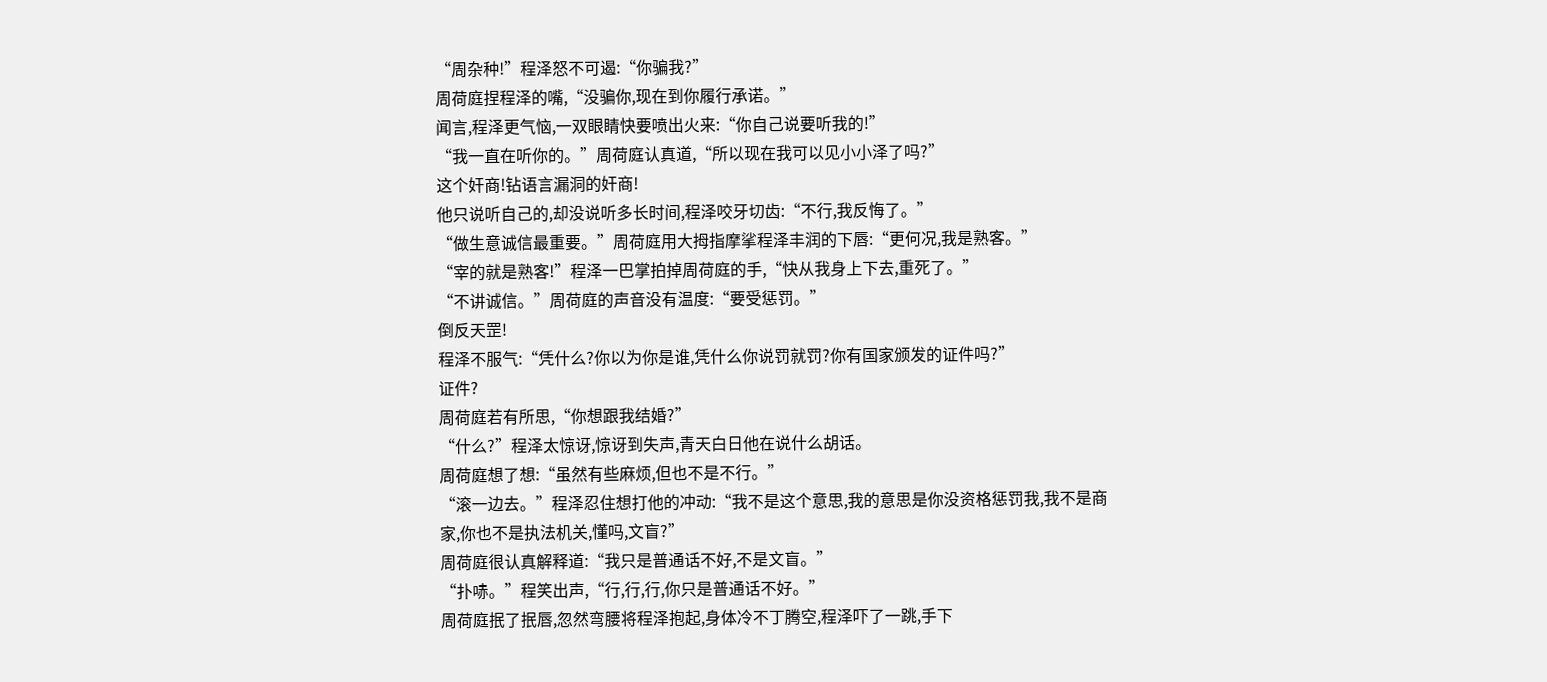“周杂种!”程泽怒不可遏:“你骗我?”
周荷庭捏程泽的嘴,“没骗你,现在到你履行承诺。”
闻言,程泽更气恼,一双眼睛快要喷出火来:“你自己说要听我的!”
“我一直在听你的。”周荷庭认真道,“所以现在我可以见小小泽了吗?”
这个奸商!钻语言漏洞的奸商!
他只说听自己的,却没说听多长时间,程泽咬牙切齿:“不行,我反悔了。”
“做生意诚信最重要。”周荷庭用大拇指摩挲程泽丰润的下唇:“更何况,我是熟客。”
“宰的就是熟客!”程泽一巴掌拍掉周荷庭的手,“快从我身上下去,重死了。”
“不讲诚信。”周荷庭的声音没有温度:“要受惩罚。”
倒反天罡!
程泽不服气:“凭什么?你以为你是谁,凭什么你说罚就罚?你有国家颁发的证件吗?”
证件?
周荷庭若有所思,“你想跟我结婚?”
“什么?”程泽太惊讶,惊讶到失声,青天白日他在说什么胡话。
周荷庭想了想:“虽然有些麻烦,但也不是不行。”
“滚一边去。”程泽忍住想打他的冲动:“我不是这个意思,我的意思是你没资格惩罚我,我不是商家,你也不是执法机关,懂吗,文盲?”
周荷庭很认真解释道:“我只是普通话不好,不是文盲。”
“扑哧。”程笑出声,“行,行,行,你只是普通话不好。”
周荷庭抿了抿唇,忽然弯腰将程泽抱起,身体冷不丁腾空,程泽吓了一跳,手下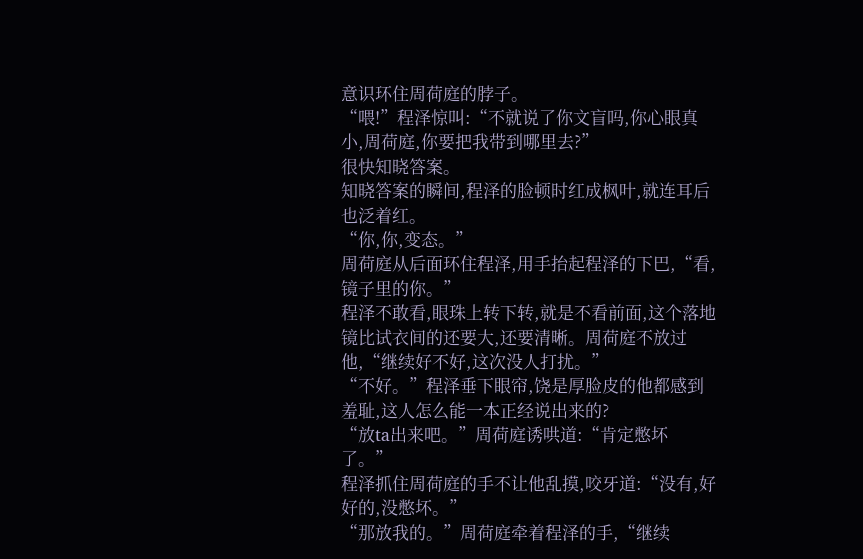意识环住周荷庭的脖子。
“喂!”程泽惊叫:“不就说了你文盲吗,你心眼真小,周荷庭,你要把我带到哪里去?”
很快知晓答案。
知晓答案的瞬间,程泽的脸顿时红成枫叶,就连耳后也泛着红。
“你,你,变态。”
周荷庭从后面环住程泽,用手抬起程泽的下巴,“看,镜子里的你。”
程泽不敢看,眼珠上转下转,就是不看前面,这个落地镜比试衣间的还要大,还要清晰。周荷庭不放过他,“继续好不好,这次没人打扰。”
“不好。”程泽垂下眼帘,饶是厚脸皮的他都感到羞耻,这人怎么能一本正经说出来的?
“放ta出来吧。”周荷庭诱哄道:“肯定憋坏了。”
程泽抓住周荷庭的手不让他乱摸,咬牙道:“没有,好好的,没憋坏。”
“那放我的。”周荷庭牵着程泽的手,“继续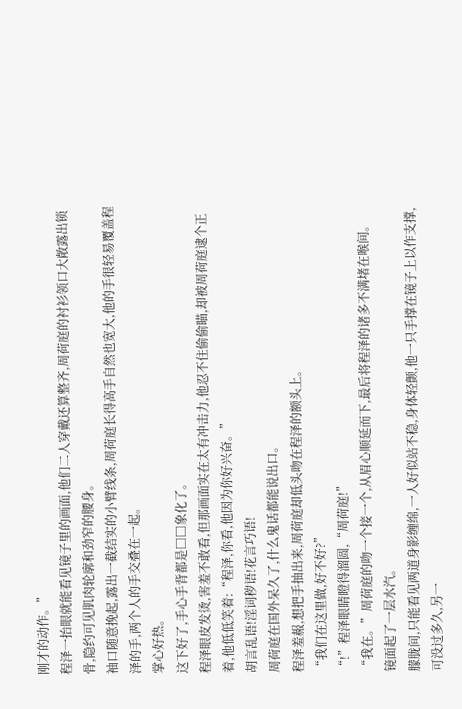刚才的动作。”
程泽一抬眼就能看见镜子里的画面,他们二人穿戴还算整齐,周荷庭的衬衫领口大敞露出锁骨,隐约可见肌肉轮廓和劲窄的腰身。
袖口随意挽起,露出一截结实的小臂线条,周荷庭长得高手自然也宽大,他的手很轻易覆盖程泽的手,两个人的手交叠在一起。
掌心好热。
这下好了,手心手背都是□□象化了。
程泽眼皮发烫,害羞不敢看,但那画面实在太有冲击力,他忍不住偷偷瞄,却被周荷庭逮个正着,他低低笑着:“程泽,你看,他因为你好兴奋。”
胡言乱语!淫词秽语!花言巧语!
周荷庭在国外呆久了,什么鬼话都能说出口。
程泽羞赧,想把手抽出来,周荷庭却低头吻在程泽的额头上。
“我们在这里做,好不好?”
“!”程泽眼睛瞪得溜圆,“周荷庭!”
“我在。”周荷庭的吻一个接一个,从眉心顺延而下,最后将程泽的诸多不满堵在喉间。
镜面起了一层水汽。
朦胧间,只能看见两道身影缠绵,一人好似站不稳,身体轻颤,他一只手撑在镜子上以作支撑,可没过多久,另一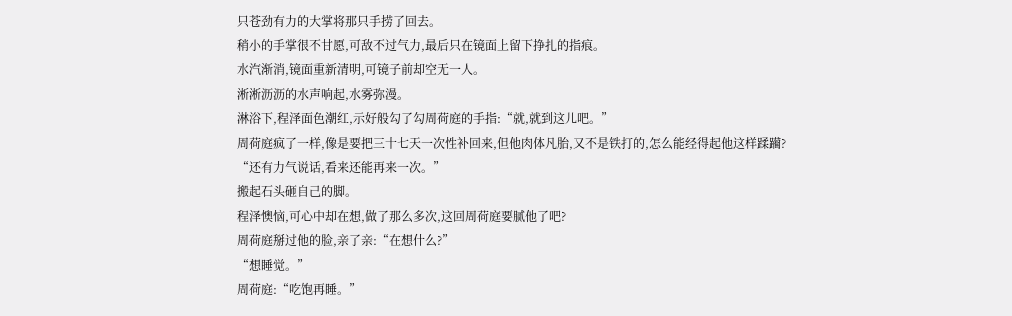只苍劲有力的大掌将那只手捞了回去。
稍小的手掌很不甘愿,可敌不过气力,最后只在镜面上留下挣扎的指痕。
水汽渐消,镜面重新清明,可镜子前却空无一人。
淅淅沥沥的水声响起,水雾弥漫。
淋浴下,程泽面色潮红,示好般勾了勾周荷庭的手指:“就,就到这儿吧。”
周荷庭疯了一样,像是要把三十七天一次性补回来,但他肉体凡胎,又不是铁打的,怎么能经得起他这样蹂躏?
“还有力气说话,看来还能再来一次。”
搬起石头砸自己的脚。
程泽懊恼,可心中却在想,做了那么多次,这回周荷庭要腻他了吧?
周荷庭掰过他的脸,亲了亲:“在想什么?”
“想睡觉。”
周荷庭:“吃饱再睡。”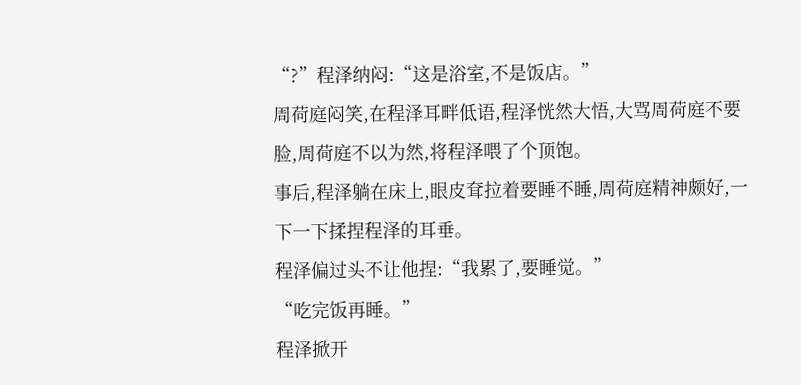“?”程泽纳闷:“这是浴室,不是饭店。”
周荷庭闷笑,在程泽耳畔低语,程泽恍然大悟,大骂周荷庭不要脸,周荷庭不以为然,将程泽喂了个顶饱。
事后,程泽躺在床上,眼皮耷拉着要睡不睡,周荷庭精神颇好,一下一下揉捏程泽的耳垂。
程泽偏过头不让他捏:“我累了,要睡觉。”
“吃完饭再睡。”
程泽掀开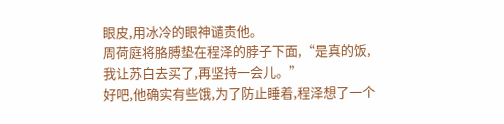眼皮,用冰冷的眼神谴责他。
周荷庭将胳膊垫在程泽的脖子下面,“是真的饭,我让苏白去买了,再坚持一会儿。”
好吧,他确实有些饿,为了防止睡着,程泽想了一个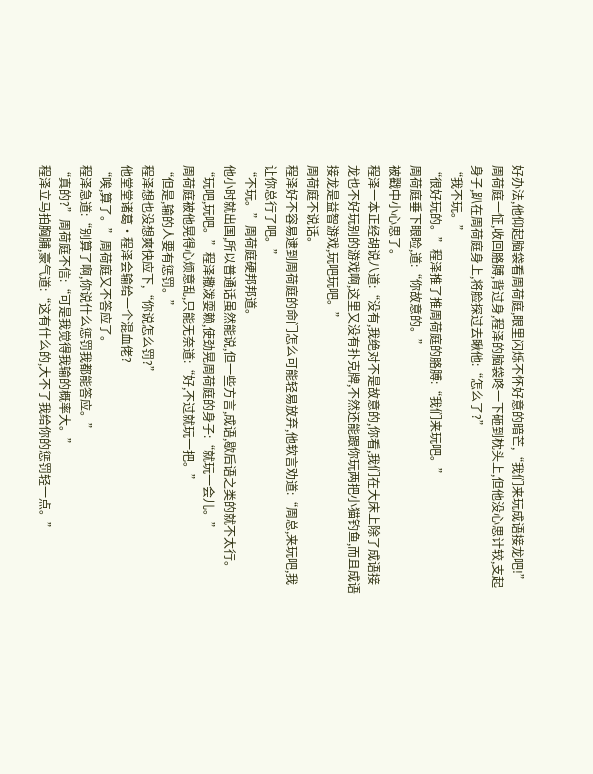好办法,他仰起脑袋看周荷庭,眼里闪烁不怀好意的暗芒,“我们来玩成语接龙吧!”
周荷庭一怔,收回胳膊,背过身,程泽的脑袋咚一下砸到枕头上,但他没心思计较,支起身子,趴在周荷庭身上,将脸探过去瞅他:“怎么了?”
“我不玩。”
“很好玩的。”程泽推了推周荷庭的胳膊:“我们来玩吧。”
周荷庭垂下眼睑,道:“你故意的。”
被戳中小心思了。
程泽一本正经胡说八道:“没有,我绝对不是故意的,你看,我们在大床上除了成语接龙也不好玩别的游戏啊,这里又没有扑克牌,不然还能跟你玩两把小猫钓鱼,而且成语接龙是益智游戏,玩吧玩吧。”
周荷庭不说话。
程泽好不容易逮到周荷庭的命门怎么可能轻易放弃,他软言劝道:“周总,来玩吧,我让你总行了吧。”
“不玩。”周荷庭硬邦邦道。
他小时就出国,所以普通话虽然能说,但一些方言,成语,歇后语之类的就不太行。
“玩吧,玩吧。”程泽撒泼耍赖,使劲晃周荷庭的身子:“就玩一会儿。”
周荷庭被他晃得心烦意乱,只能无奈道:“好,不过就玩一把。”
“但是,输的人要有惩罚。”
程泽想也没想爽快应下,“你说怎么罚?”
他堂堂诸葛·程泽会输给一个混血佬?
“唉,算了。”周荷庭又不答应了。
程泽急道:“别算了啊,你说什么惩罚我都能答应。”
“真的?”周荷庭不信:“可是我觉得我输的概率大。”
程泽立马拍胸脯,豪气道:“这有什么的,大不了我给你的惩罚轻一点。”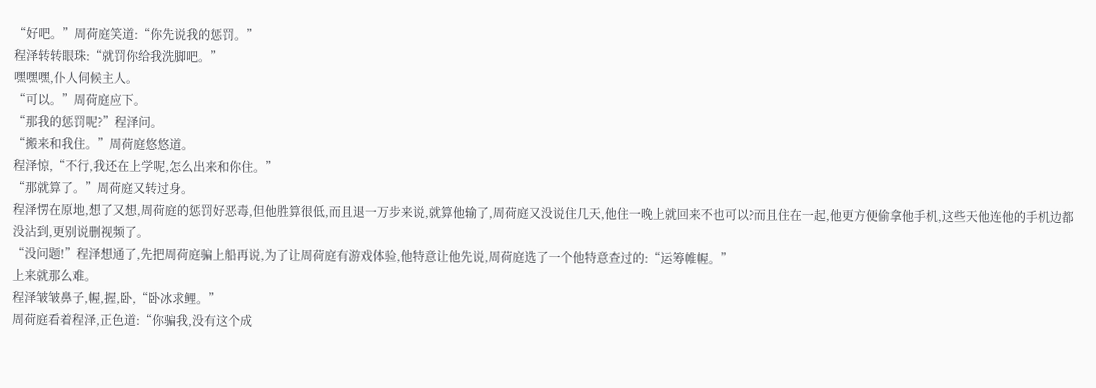“好吧。”周荷庭笑道:“你先说我的惩罚。”
程泽转转眼珠:“就罚你给我洗脚吧。”
嘿嘿嘿,仆人伺候主人。
“可以。”周荷庭应下。
“那我的惩罚呢?”程泽问。
“搬来和我住。”周荷庭悠悠道。
程泽惊,“不行,我还在上学呢,怎么出来和你住。”
“那就算了。”周荷庭又转过身。
程泽愣在原地,想了又想,周荷庭的惩罚好恶毒,但他胜算很低,而且退一万步来说,就算他输了,周荷庭又没说住几天,他住一晚上就回来不也可以?而且住在一起,他更方便偷拿他手机,这些天他连他的手机边都没沾到,更别说删视频了。
“没问题!”程泽想通了,先把周荷庭骗上船再说,为了让周荷庭有游戏体验,他特意让他先说,周荷庭选了一个他特意查过的:“运筹帷幄。”
上来就那么难。
程泽皱皱鼻子,幄,握,卧,“卧冰求鲤。”
周荷庭看着程泽,正色道:“你骗我,没有这个成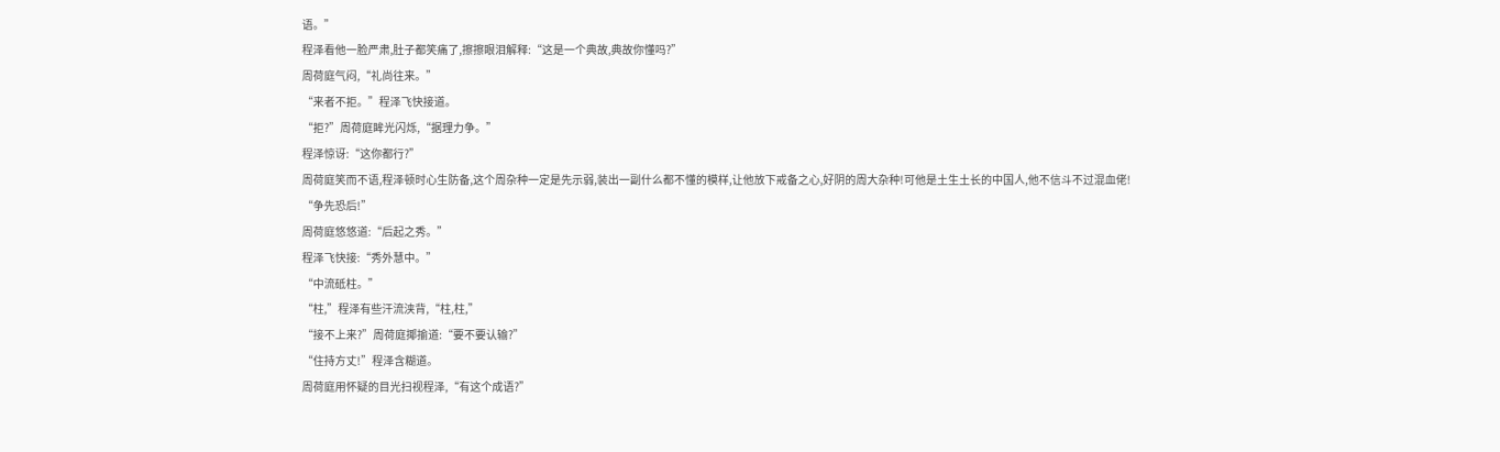语。”
程泽看他一脸严肃,肚子都笑痛了,擦擦眼泪解释:“这是一个典故,典故你懂吗?”
周荷庭气闷,“礼尚往来。”
“来者不拒。”程泽飞快接道。
“拒?”周荷庭眸光闪烁,“据理力争。”
程泽惊讶:“这你都行?”
周荷庭笑而不语,程泽顿时心生防备,这个周杂种一定是先示弱,装出一副什么都不懂的模样,让他放下戒备之心,好阴的周大杂种!可他是土生土长的中国人,他不信斗不过混血佬!
“争先恐后!”
周荷庭悠悠道:“后起之秀。”
程泽飞快接:“秀外慧中。”
“中流砥柱。”
“柱,”程泽有些汗流浃背,“柱,柱,”
“接不上来?”周荷庭揶揄道:“要不要认输?”
“住持方丈!”程泽含糊道。
周荷庭用怀疑的目光扫视程泽,“有这个成语?”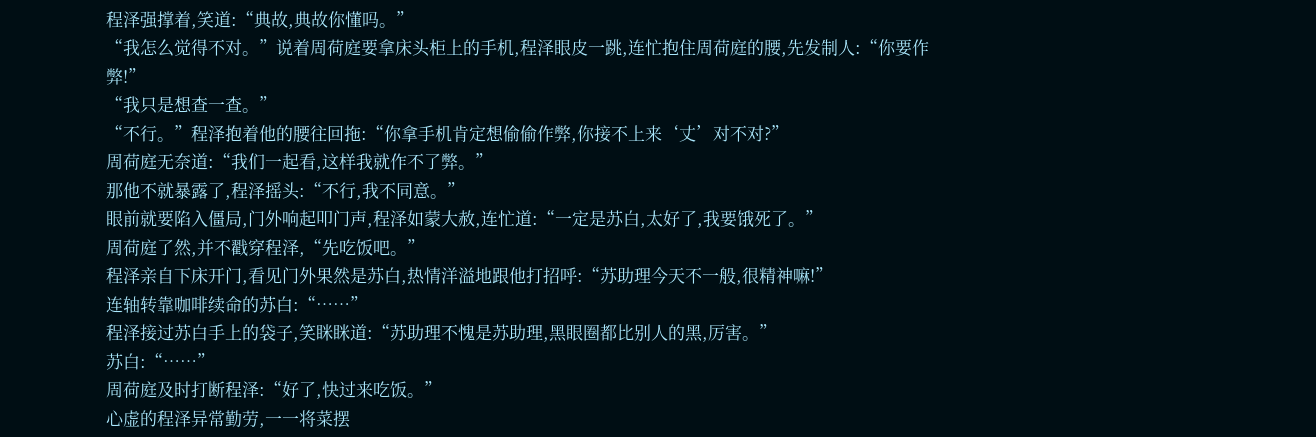程泽强撑着,笑道:“典故,典故你懂吗。”
“我怎么觉得不对。”说着周荷庭要拿床头柜上的手机,程泽眼皮一跳,连忙抱住周荷庭的腰,先发制人:“你要作弊!”
“我只是想查一查。”
“不行。”程泽抱着他的腰往回拖:“你拿手机肯定想偷偷作弊,你接不上来‘丈’对不对?”
周荷庭无奈道:“我们一起看,这样我就作不了弊。”
那他不就暴露了,程泽摇头:“不行,我不同意。”
眼前就要陷入僵局,门外响起叩门声,程泽如蒙大赦,连忙道:“一定是苏白,太好了,我要饿死了。”
周荷庭了然,并不戳穿程泽,“先吃饭吧。”
程泽亲自下床开门,看见门外果然是苏白,热情洋溢地跟他打招呼:“苏助理今天不一般,很精神嘛!”
连轴转靠咖啡续命的苏白:“……”
程泽接过苏白手上的袋子,笑眯眯道:“苏助理不愧是苏助理,黑眼圈都比别人的黑,厉害。”
苏白:“……”
周荷庭及时打断程泽:“好了,快过来吃饭。”
心虚的程泽异常勤劳,一一将菜摆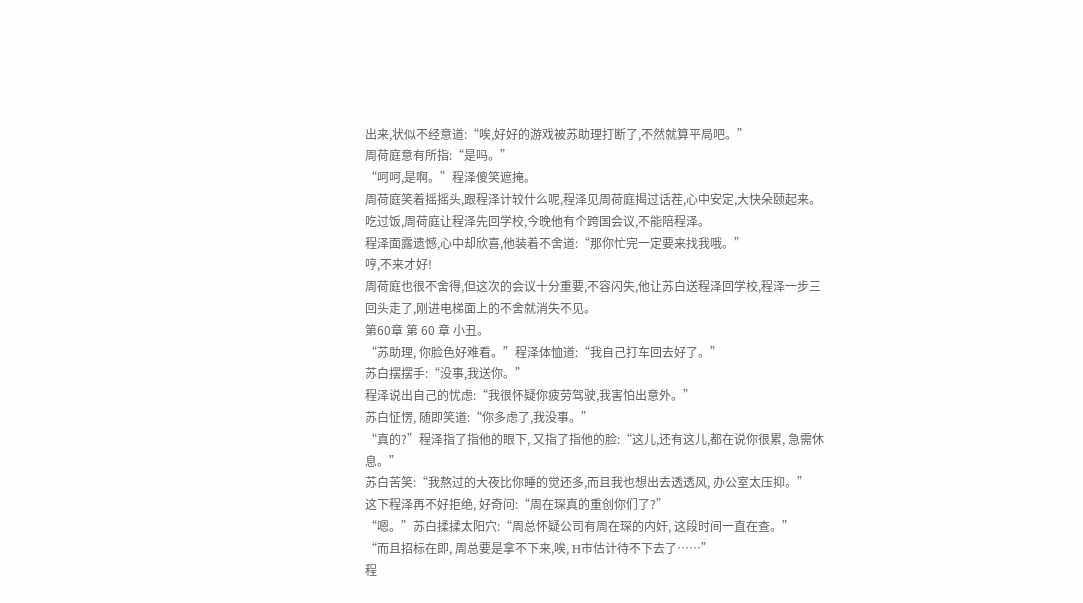出来,状似不经意道:“唉,好好的游戏被苏助理打断了,不然就算平局吧。”
周荷庭意有所指:“是吗。”
“呵呵,是啊。”程泽傻笑遮掩。
周荷庭笑着摇摇头,跟程泽计较什么呢,程泽见周荷庭揭过话茬,心中安定,大快朵颐起来。
吃过饭,周荷庭让程泽先回学校,今晚他有个跨国会议,不能陪程泽。
程泽面露遗憾,心中却欣喜,他装着不舍道:“那你忙完一定要来找我哦。”
哼,不来才好!
周荷庭也很不舍得,但这次的会议十分重要,不容闪失,他让苏白送程泽回学校,程泽一步三回头走了,刚进电梯面上的不舍就消失不见。
第60章 第 60 章 小丑。
“苏助理, 你脸色好难看。”程泽体恤道:“我自己打车回去好了。”
苏白摆摆手:“没事,我送你。”
程泽说出自己的忧虑:“我很怀疑你疲劳驾驶,我害怕出意外。”
苏白怔愣, 随即笑道:“你多虑了,我没事。”
“真的?”程泽指了指他的眼下, 又指了指他的脸:“这儿,还有这儿,都在说你很累, 急需休息。”
苏白苦笑:“我熬过的大夜比你睡的觉还多,而且我也想出去透透风, 办公室太压抑。”
这下程泽再不好拒绝, 好奇问:“周在琛真的重创你们了?”
“嗯。”苏白揉揉太阳穴:“周总怀疑公司有周在琛的内奸, 这段时间一直在查。”
“而且招标在即, 周总要是拿不下来,唉, H市估计待不下去了……”
程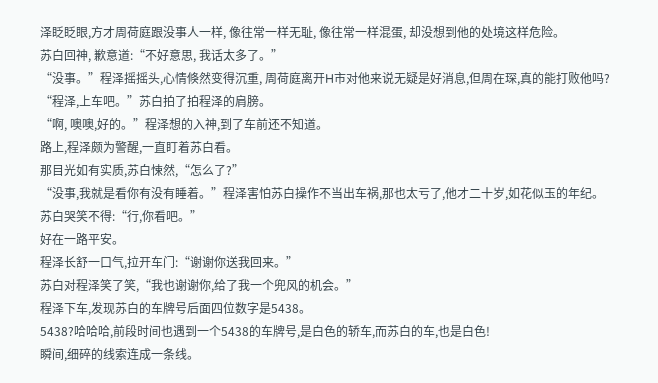泽眨眨眼,方才周荷庭跟没事人一样, 像往常一样无耻, 像往常一样混蛋, 却没想到他的处境这样危险。
苏白回神, 歉意道:“不好意思, 我话太多了。”
“没事。”程泽摇摇头,心情倏然变得沉重, 周荷庭离开H市对他来说无疑是好消息,但周在琛,真的能打败他吗?
“程泽,上车吧。”苏白拍了拍程泽的肩膀。
“啊, 噢噢,好的。”程泽想的入神,到了车前还不知道。
路上,程泽颇为警醒,一直盯着苏白看。
那目光如有实质,苏白悚然,“怎么了?”
“没事,我就是看你有没有睡着。”程泽害怕苏白操作不当出车祸,那也太亏了,他才二十岁,如花似玉的年纪。
苏白哭笑不得:“行,你看吧。”
好在一路平安。
程泽长舒一口气,拉开车门:“谢谢你送我回来。”
苏白对程泽笑了笑,“我也谢谢你,给了我一个兜风的机会。”
程泽下车,发现苏白的车牌号后面四位数字是5438。
5438?哈哈哈,前段时间也遇到一个5438的车牌号,是白色的轿车,而苏白的车,也是白色!
瞬间,细碎的线索连成一条线。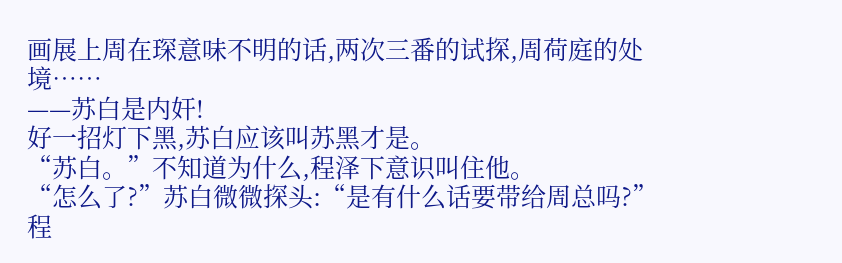画展上周在琛意味不明的话,两次三番的试探,周荷庭的处境……
——苏白是内奸!
好一招灯下黑,苏白应该叫苏黑才是。
“苏白。”不知道为什么,程泽下意识叫住他。
“怎么了?”苏白微微探头:“是有什么话要带给周总吗?”
程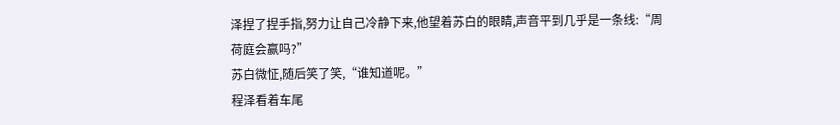泽捏了捏手指,努力让自己冷静下来,他望着苏白的眼睛,声音平到几乎是一条线:“周荷庭会赢吗?”
苏白微怔,随后笑了笑,“谁知道呢。”
程泽看着车尾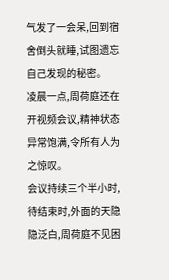气发了一会呆,回到宿舍倒头就睡,试图遗忘自己发现的秘密。
凌晨一点,周荷庭还在开视频会议,精神状态异常饱满,令所有人为之惊叹。
会议持续三个半小时,待结束时,外面的天隐隐泛白,周荷庭不见困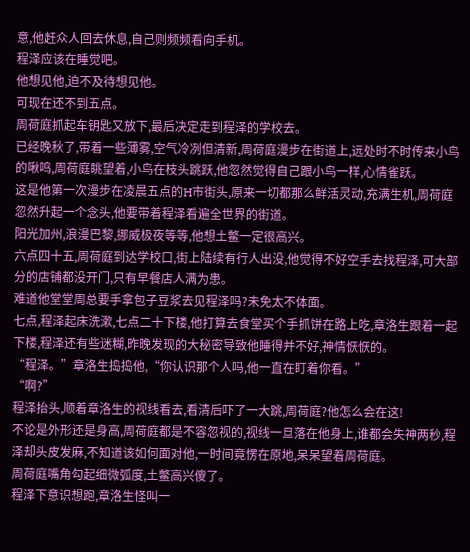意,他赶众人回去休息,自己则频频看向手机。
程泽应该在睡觉吧。
他想见他,迫不及待想见他。
可现在还不到五点。
周荷庭抓起车钥匙又放下,最后决定走到程泽的学校去。
已经晚秋了,带着一些薄雾,空气冷冽但清新,周荷庭漫步在街道上,远处时不时传来小鸟的啾鸣,周荷庭眺望着,小鸟在枝头跳跃,他忽然觉得自己跟小鸟一样,心情雀跃。
这是他第一次漫步在凌晨五点的H市街头,原来一切都那么鲜活灵动,充满生机,周荷庭忽然升起一个念头,他要带着程泽看遍全世界的街道。
阳光加州,浪漫巴黎,挪威极夜等等,他想土鳖一定很高兴。
六点四十五,周荷庭到达学校口,街上陆续有行人出没,他觉得不好空手去找程泽,可大部分的店铺都没开门,只有早餐店人满为患。
难道他堂堂周总要手拿包子豆浆去见程泽吗?未免太不体面。
七点,程泽起床洗漱,七点二十下楼,他打算去食堂买个手抓饼在路上吃,章洛生跟着一起下楼,程泽还有些迷糊,昨晚发现的大秘密导致他睡得并不好,神情恹恹的。
“程泽。”章洛生捣捣他,“你认识那个人吗,他一直在盯着你看。”
“啊?”
程泽抬头,顺着章洛生的视线看去,看清后吓了一大跳,周荷庭?他怎么会在这!
不论是外形还是身高,周荷庭都是不容忽视的,视线一旦落在他身上,谁都会失神两秒,程泽却头皮发麻,不知道该如何面对他,一时间竟愣在原地,呆呆望着周荷庭。
周荷庭嘴角勾起细微弧度,土鳖高兴傻了。
程泽下意识想跑,章洛生怪叫一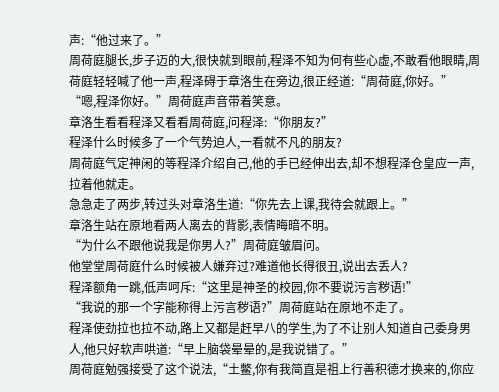声:“他过来了。”
周荷庭腿长,步子迈的大,很快就到眼前,程泽不知为何有些心虚,不敢看他眼睛,周荷庭轻轻喊了他一声,程泽碍于章洛生在旁边,很正经道:“周荷庭,你好。”
“嗯,程泽你好。”周荷庭声音带着笑意。
章洛生看看程泽又看看周荷庭,问程泽:“你朋友?”
程泽什么时候多了一个气势迫人,一看就不凡的朋友?
周荷庭气定神闲的等程泽介绍自己,他的手已经伸出去,却不想程泽仓皇应一声,拉着他就走。
急急走了两步,转过头对章洛生道:“你先去上课,我待会就跟上。”
章洛生站在原地看两人离去的背影,表情晦暗不明。
“为什么不跟他说我是你男人?”周荷庭皱眉问。
他堂堂周荷庭什么时候被人嫌弃过?难道他长得很丑,说出去丢人?
程泽额角一跳,低声呵斥:“这里是神圣的校园,你不要说污言秽语!”
“我说的那一个字能称得上污言秽语?”周荷庭站在原地不走了。
程泽使劲拉也拉不动,路上又都是赶早八的学生,为了不让别人知道自己委身男人,他只好软声哄道:“早上脑袋晕晕的,是我说错了。”
周荷庭勉强接受了这个说法,“土鳖,你有我简直是祖上行善积德才换来的,你应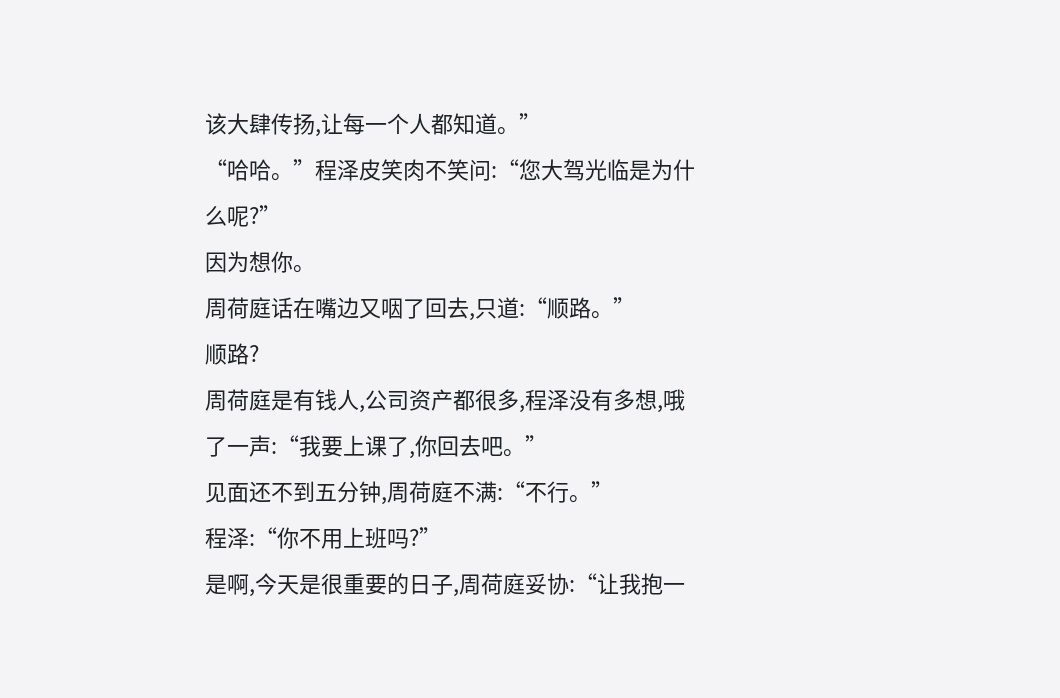该大肆传扬,让每一个人都知道。”
“哈哈。”程泽皮笑肉不笑问:“您大驾光临是为什么呢?”
因为想你。
周荷庭话在嘴边又咽了回去,只道:“顺路。”
顺路?
周荷庭是有钱人,公司资产都很多,程泽没有多想,哦了一声:“我要上课了,你回去吧。”
见面还不到五分钟,周荷庭不满:“不行。”
程泽:“你不用上班吗?”
是啊,今天是很重要的日子,周荷庭妥协:“让我抱一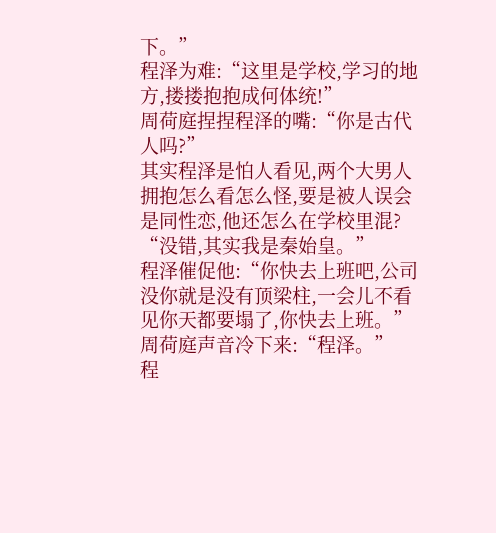下。”
程泽为难:“这里是学校,学习的地方,搂搂抱抱成何体统!”
周荷庭捏捏程泽的嘴:“你是古代人吗?”
其实程泽是怕人看见,两个大男人拥抱怎么看怎么怪,要是被人误会是同性恋,他还怎么在学校里混?
“没错,其实我是秦始皇。”
程泽催促他:“你快去上班吧,公司没你就是没有顶梁柱,一会儿不看见你天都要塌了,你快去上班。”
周荷庭声音冷下来:“程泽。”
程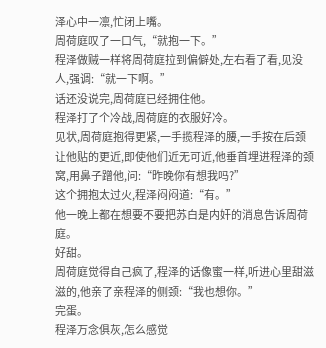泽心中一凛,忙闭上嘴。
周荷庭叹了一口气,“就抱一下。”
程泽做贼一样将周荷庭拉到偏僻处,左右看了看,见没人,强调:“就一下啊。”
话还没说完,周荷庭已经拥住他。
程泽打了个冷战,周荷庭的衣服好冷。
见状,周荷庭抱得更紧,一手揽程泽的腰,一手按在后颈让他贴的更近,即使他们近无可近,他垂首埋进程泽的颈窝,用鼻子蹭他,问:“昨晚你有想我吗?”
这个拥抱太过火,程泽闷闷道:“有。”
他一晚上都在想要不要把苏白是内奸的消息告诉周荷庭。
好甜。
周荷庭觉得自己疯了,程泽的话像蜜一样,听进心里甜滋滋的,他亲了亲程泽的侧颈:“我也想你。”
完蛋。
程泽万念俱灰,怎么感觉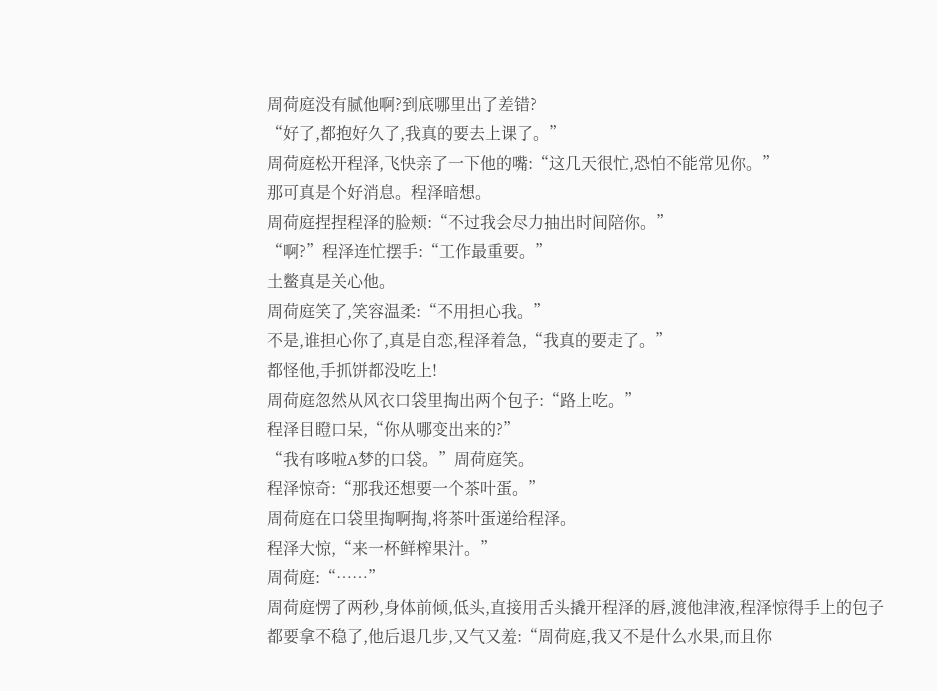周荷庭没有腻他啊?到底哪里出了差错?
“好了,都抱好久了,我真的要去上课了。”
周荷庭松开程泽,飞快亲了一下他的嘴:“这几天很忙,恐怕不能常见你。”
那可真是个好消息。程泽暗想。
周荷庭捏捏程泽的脸颊:“不过我会尽力抽出时间陪你。”
“啊?”程泽连忙摆手:“工作最重要。”
土鳖真是关心他。
周荷庭笑了,笑容温柔:“不用担心我。”
不是,谁担心你了,真是自恋,程泽着急,“我真的要走了。”
都怪他,手抓饼都没吃上!
周荷庭忽然从风衣口袋里掏出两个包子:“路上吃。”
程泽目瞪口呆,“你从哪变出来的?”
“我有哆啦A梦的口袋。”周荷庭笑。
程泽惊奇:“那我还想要一个茶叶蛋。”
周荷庭在口袋里掏啊掏,将茶叶蛋递给程泽。
程泽大惊,“来一杯鲜榨果汁。”
周荷庭:“……”
周荷庭愣了两秒,身体前倾,低头,直接用舌头撬开程泽的唇,渡他津液,程泽惊得手上的包子都要拿不稳了,他后退几步,又气又羞:“周荷庭,我又不是什么水果,而且你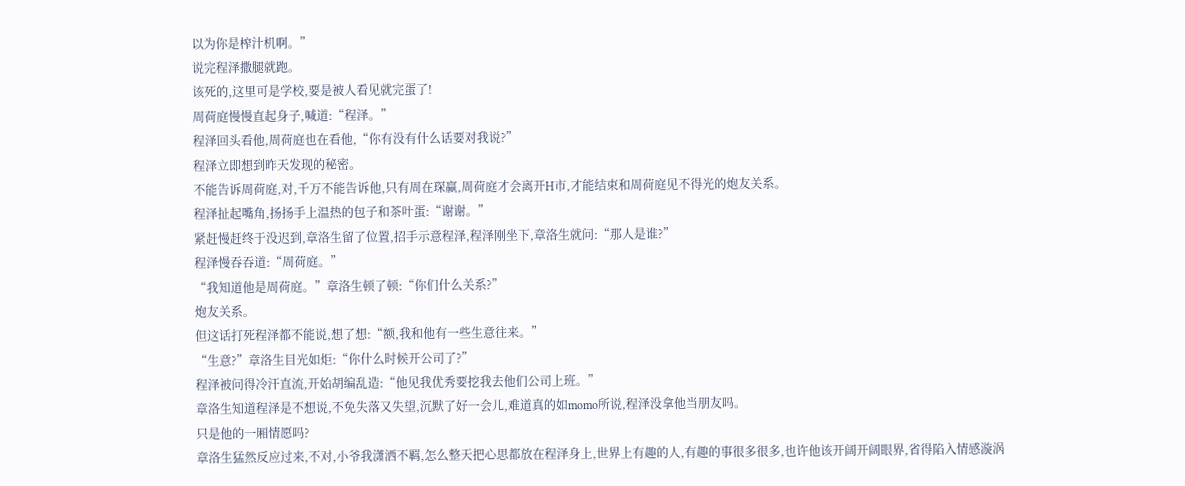以为你是榨汁机啊。”
说完程泽撒腿就跑。
该死的,这里可是学校,要是被人看见就完蛋了!
周荷庭慢慢直起身子,喊道:“程泽。”
程泽回头看他,周荷庭也在看他,“你有没有什么话要对我说?”
程泽立即想到昨天发现的秘密。
不能告诉周荷庭,对,千万不能告诉他,只有周在琛赢,周荷庭才会离开H市,才能结束和周荷庭见不得光的炮友关系。
程泽扯起嘴角,扬扬手上温热的包子和茶叶蛋:“谢谢。”
紧赶慢赶终于没迟到,章洛生留了位置,招手示意程泽,程泽刚坐下,章洛生就问:“那人是谁?”
程泽慢吞吞道:“周荷庭。”
“我知道他是周荷庭。”章洛生顿了顿:“你们什么关系?”
炮友关系。
但这话打死程泽都不能说,想了想:“额,我和他有一些生意往来。”
“生意?”章洛生目光如炬:“你什么时候开公司了?”
程泽被问得冷汗直流,开始胡编乱造:“他见我优秀要挖我去他们公司上班。”
章洛生知道程泽是不想说,不免失落又失望,沉默了好一会儿,难道真的如momo所说,程泽没拿他当朋友吗。
只是他的一厢情愿吗?
章洛生猛然反应过来,不对,小爷我潇洒不羁,怎么整天把心思都放在程泽身上,世界上有趣的人,有趣的事很多很多,也许他该开阔开阔眼界,省得陷入情感漩涡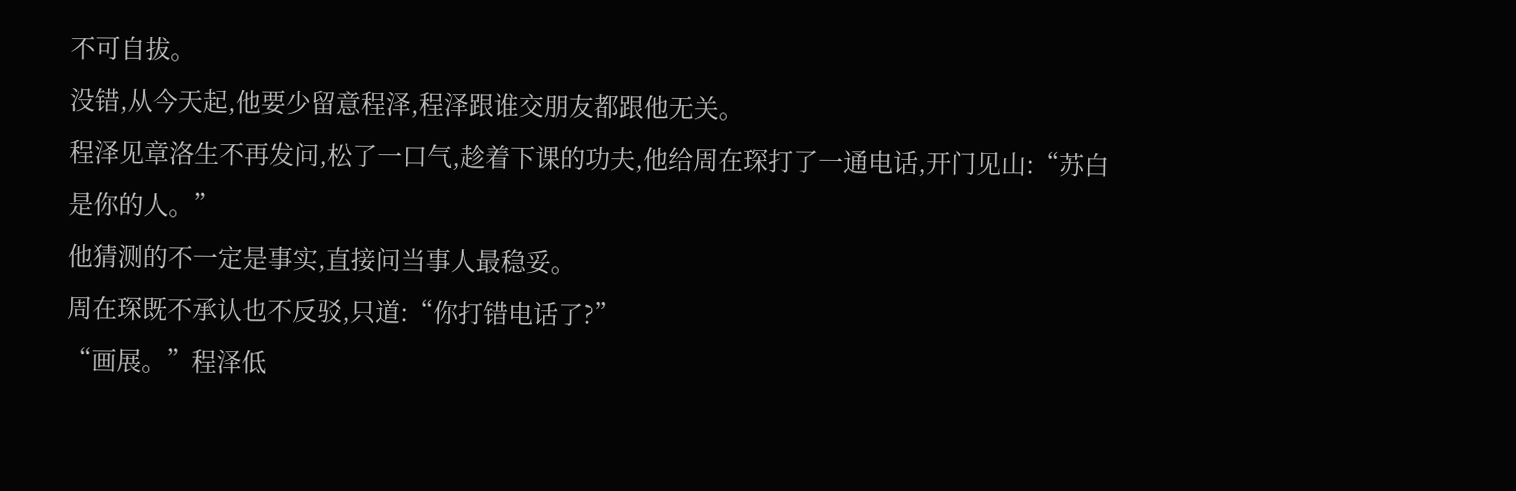不可自拔。
没错,从今天起,他要少留意程泽,程泽跟谁交朋友都跟他无关。
程泽见章洛生不再发问,松了一口气,趁着下课的功夫,他给周在琛打了一通电话,开门见山:“苏白是你的人。”
他猜测的不一定是事实,直接问当事人最稳妥。
周在琛既不承认也不反驳,只道:“你打错电话了?”
“画展。”程泽低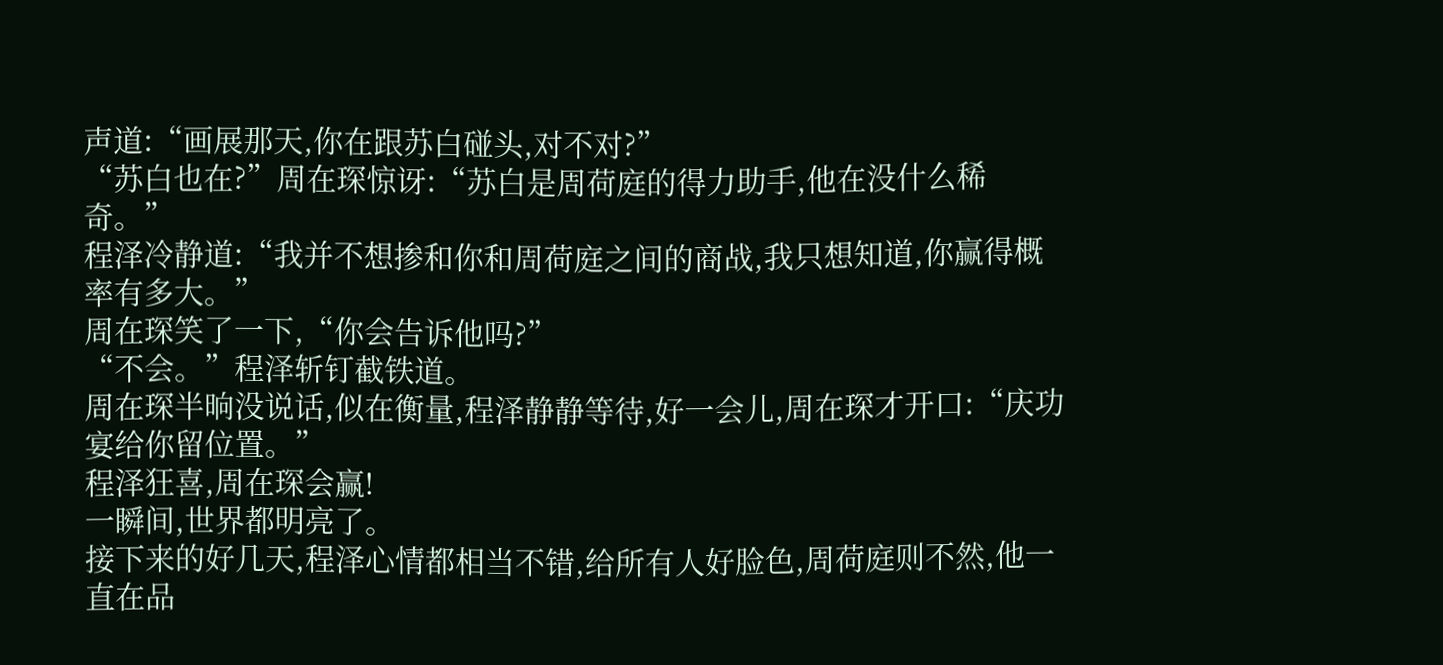声道:“画展那天,你在跟苏白碰头,对不对?”
“苏白也在?”周在琛惊讶:“苏白是周荷庭的得力助手,他在没什么稀奇。”
程泽冷静道:“我并不想掺和你和周荷庭之间的商战,我只想知道,你赢得概率有多大。”
周在琛笑了一下,“你会告诉他吗?”
“不会。”程泽斩钉截铁道。
周在琛半晌没说话,似在衡量,程泽静静等待,好一会儿,周在琛才开口:“庆功宴给你留位置。”
程泽狂喜,周在琛会赢!
一瞬间,世界都明亮了。
接下来的好几天,程泽心情都相当不错,给所有人好脸色,周荷庭则不然,他一直在品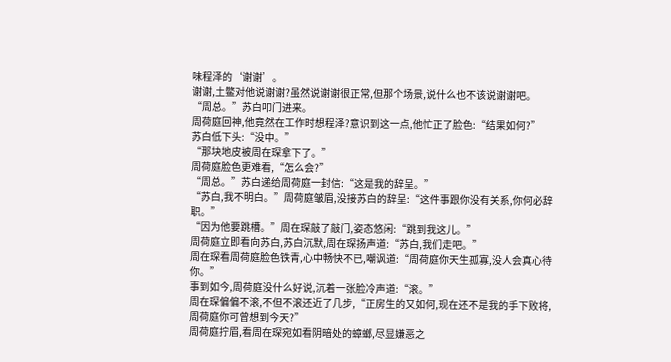味程泽的‘谢谢’。
谢谢,土鳖对他说谢谢?虽然说谢谢很正常,但那个场景,说什么也不该说谢谢吧。
“周总。”苏白叩门进来。
周荷庭回神,他竟然在工作时想程泽?意识到这一点,他忙正了脸色:“结果如何?”
苏白低下头:“没中。”
“那块地皮被周在琛拿下了。”
周荷庭脸色更难看,“怎么会?”
“周总。”苏白递给周荷庭一封信:“这是我的辞呈。”
“苏白,我不明白。”周荷庭皱眉,没接苏白的辞呈:“这件事跟你没有关系,你何必辞职。”
“因为他要跳槽。”周在琛敲了敲门,姿态悠闲:“跳到我这儿。”
周荷庭立即看向苏白,苏白沉默,周在琛扬声道:“苏白,我们走吧。”
周在琛看周荷庭脸色铁青,心中畅快不已,嘲讽道:“周荷庭你天生孤寡,没人会真心待你。”
事到如今,周荷庭没什么好说,沉着一张脸冷声道:“滚。”
周在琛偏偏不滚,不但不滚还近了几步,“正房生的又如何,现在还不是我的手下败将,周荷庭你可曾想到今天?”
周荷庭拧眉,看周在琛宛如看阴暗处的蟑螂,尽显嫌恶之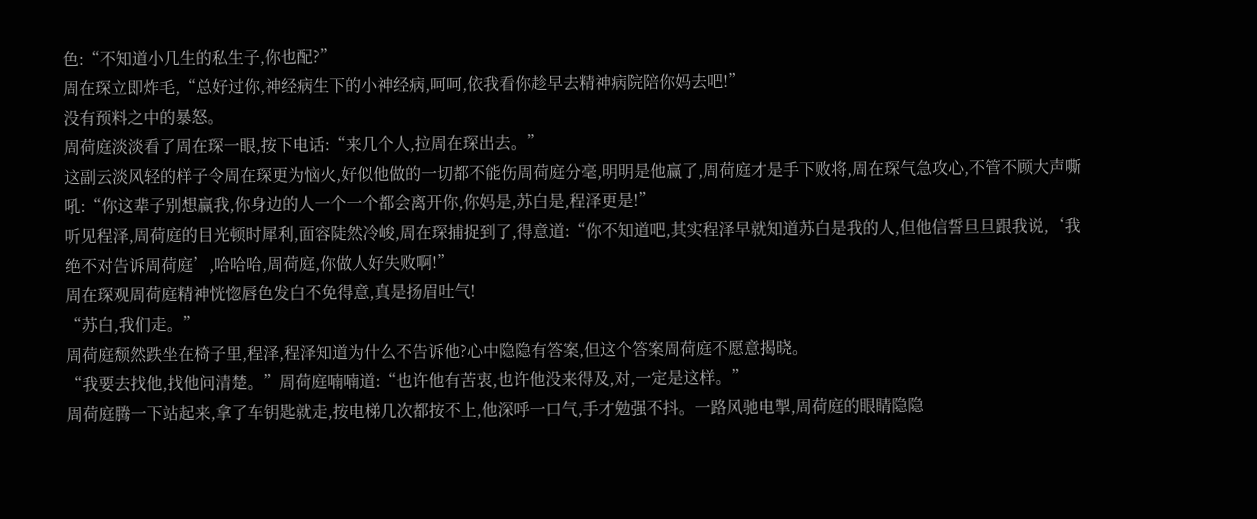色:“不知道小几生的私生子,你也配?”
周在琛立即炸毛,“总好过你,神经病生下的小神经病,呵呵,依我看你趁早去精神病院陪你妈去吧!”
没有预料之中的暴怒。
周荷庭淡淡看了周在琛一眼,按下电话:“来几个人,拉周在琛出去。”
这副云淡风轻的样子令周在琛更为恼火,好似他做的一切都不能伤周荷庭分毫,明明是他赢了,周荷庭才是手下败将,周在琛气急攻心,不管不顾大声嘶吼:“你这辈子别想赢我,你身边的人一个一个都会离开你,你妈是,苏白是,程泽更是!”
听见程泽,周荷庭的目光顿时犀利,面容陡然冷峻,周在琛捕捉到了,得意道:“你不知道吧,其实程泽早就知道苏白是我的人,但他信誓旦旦跟我说,‘我绝不对告诉周荷庭’,哈哈哈,周荷庭,你做人好失败啊!”
周在琛观周荷庭精神恍惚唇色发白不免得意,真是扬眉吐气!
“苏白,我们走。”
周荷庭颓然跌坐在椅子里,程泽,程泽知道为什么不告诉他?心中隐隐有答案,但这个答案周荷庭不愿意揭晓。
“我要去找他,找他问清楚。”周荷庭喃喃道:“也许他有苦衷,也许他没来得及,对,一定是这样。”
周荷庭腾一下站起来,拿了车钥匙就走,按电梯几次都按不上,他深呼一口气,手才勉强不抖。一路风驰电掣,周荷庭的眼睛隐隐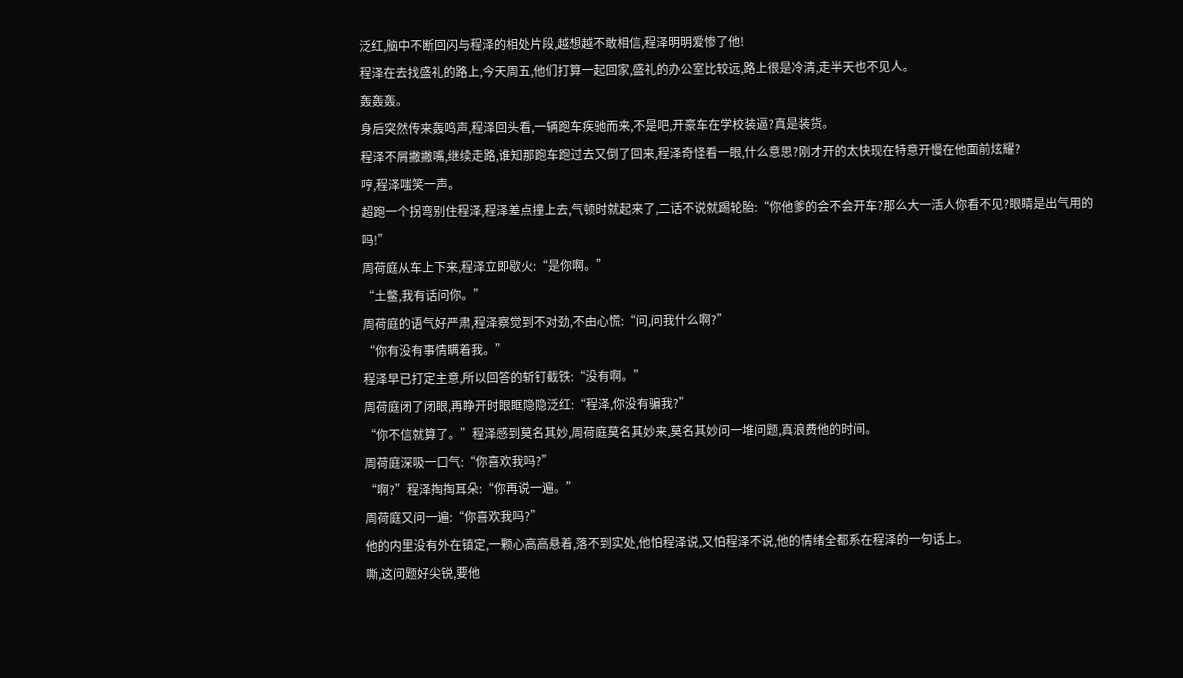泛红,脑中不断回闪与程泽的相处片段,越想越不敢相信,程泽明明爱惨了他!
程泽在去找盛礼的路上,今天周五,他们打算一起回家,盛礼的办公室比较远,路上很是冷清,走半天也不见人。
轰轰轰。
身后突然传来轰鸣声,程泽回头看,一辆跑车疾驰而来,不是吧,开豪车在学校装逼?真是装货。
程泽不屑撇撇嘴,继续走路,谁知那跑车跑过去又倒了回来,程泽奇怪看一眼,什么意思?刚才开的太快现在特意开慢在他面前炫耀?
哼,程泽嗤笑一声。
超跑一个拐弯别住程泽,程泽差点撞上去,气顿时就起来了,二话不说就踢轮胎:“你他爹的会不会开车?那么大一活人你看不见?眼睛是出气用的吗!”
周荷庭从车上下来,程泽立即歇火:“是你啊。”
“土鳖,我有话问你。”
周荷庭的语气好严肃,程泽察觉到不对劲,不由心慌:“问,问我什么啊?”
“你有没有事情瞒着我。”
程泽早已打定主意,所以回答的斩钉截铁:“没有啊。”
周荷庭闭了闭眼,再睁开时眼眶隐隐泛红:“程泽,你没有骗我?”
“你不信就算了。”程泽感到莫名其妙,周荷庭莫名其妙来,莫名其妙问一堆问题,真浪费他的时间。
周荷庭深吸一口气:“你喜欢我吗?”
“啊?”程泽掏掏耳朵:“你再说一遍。”
周荷庭又问一遍:“你喜欢我吗?”
他的内里没有外在镇定,一颗心高高悬着,落不到实处,他怕程泽说,又怕程泽不说,他的情绪全都系在程泽的一句话上。
嘶,这问题好尖锐,要他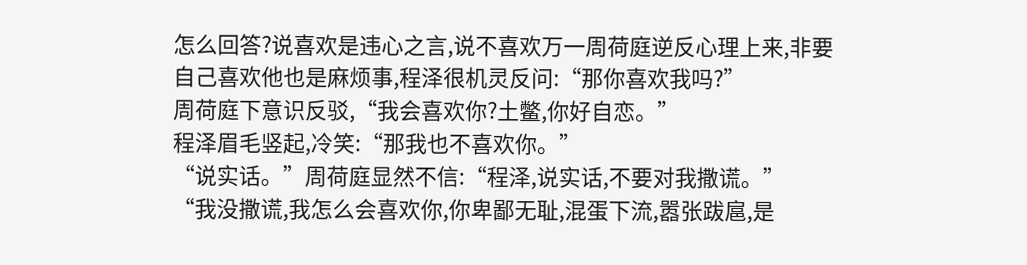怎么回答?说喜欢是违心之言,说不喜欢万一周荷庭逆反心理上来,非要自己喜欢他也是麻烦事,程泽很机灵反问:“那你喜欢我吗?”
周荷庭下意识反驳,“我会喜欢你?土鳖,你好自恋。”
程泽眉毛竖起,冷笑:“那我也不喜欢你。”
“说实话。”周荷庭显然不信:“程泽,说实话,不要对我撒谎。”
“我没撒谎,我怎么会喜欢你,你卑鄙无耻,混蛋下流,嚣张跋扈,是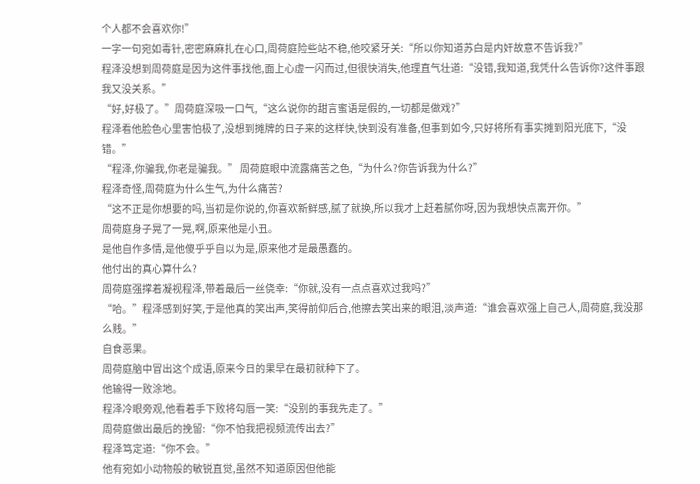个人都不会喜欢你!”
一字一句宛如毒针,密密麻麻扎在心口,周荷庭险些站不稳,他咬紧牙关:“所以你知道苏白是内奸故意不告诉我?”
程泽没想到周荷庭是因为这件事找他,面上心虚一闪而过,但很快消失,他理直气壮道:“没错,我知道,我凭什么告诉你?这件事跟我又没关系。”
“好,好极了。”周荷庭深吸一口气,“这么说你的甜言蜜语是假的,一切都是做戏?”
程泽看他脸色心里害怕极了,没想到摊牌的日子来的这样快,快到没有准备,但事到如今,只好将所有事实摊到阳光底下,“没错。”
“程泽,你骗我,你老是骗我。” 周荷庭眼中流露痛苦之色,“为什么?你告诉我为什么?”
程泽奇怪,周荷庭为什么生气,为什么痛苦?
“这不正是你想要的吗,当初是你说的,你喜欢新鲜感,腻了就换,所以我才上赶着腻你呀,因为我想快点离开你。”
周荷庭身子晃了一晃,啊,原来他是小丑。
是他自作多情,是他傻乎乎自以为是,原来他才是最愚蠢的。
他付出的真心算什么?
周荷庭强撑着凝视程泽,带着最后一丝侥幸:“你就,没有一点点喜欢过我吗?”
“哈。”程泽感到好笑,于是他真的笑出声,笑得前仰后合,他擦去笑出来的眼泪,淡声道:“谁会喜欢强上自己人,周荷庭,我没那么贱。”
自食恶果。
周荷庭脑中冒出这个成语,原来今日的果早在最初就种下了。
他输得一败涂地。
程泽冷眼旁观,他看着手下败将勾唇一笑:“没别的事我先走了。”
周荷庭做出最后的挽留:“你不怕我把视频流传出去?”
程泽笃定道:“你不会。”
他有宛如小动物般的敏锐直觉,虽然不知道原因但他能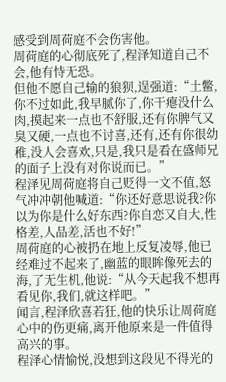感受到周荷庭不会伤害他。
周荷庭的心彻底死了,程泽知道自己不会,他有恃无恐。
但他不愿自己输的狼狈,逞强道:“土鳖,你不过如此,我早腻你了,你干瘪没什么肉,摸起来一点也不舒服,还有你脾气又臭又硬,一点也不讨喜,还有,还有你很幼稚,没人会喜欢,只是,我只是看在盛师兄的面子上没有对你说而已。”
程泽见周荷庭将自己贬得一文不值,怒气冲冲朝他喊道:“你还好意思说我?你以为你是什么好东西?你自恋又自大,性格差,人品差,活也不好!”
周荷庭的心被扔在地上反复凌辱,他已经难过不起来了,幽蓝的眼眸像死去的海,了无生机,他说:“从今天起我不想再看见你,我们,就这样吧。”
闻言,程泽欣喜若狂,他的快乐让周荷庭心中的伤更痛,离开他原来是一件值得高兴的事。
程泽心情愉悦,没想到这段见不得光的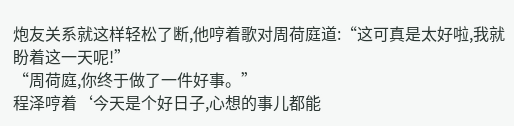炮友关系就这样轻松了断,他哼着歌对周荷庭道:“这可真是太好啦,我就盼着这一天呢!”
“周荷庭,你终于做了一件好事。”
程泽哼着‘今天是个好日子,心想的事儿都能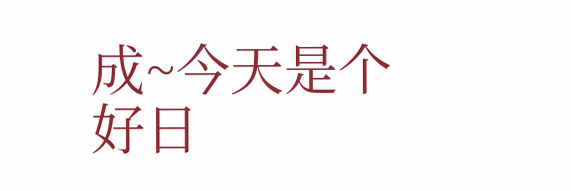成~今天是个好日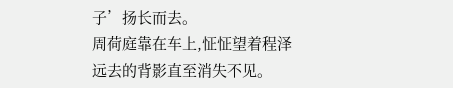子’扬长而去。
周荷庭靠在车上,怔怔望着程泽远去的背影直至消失不见。